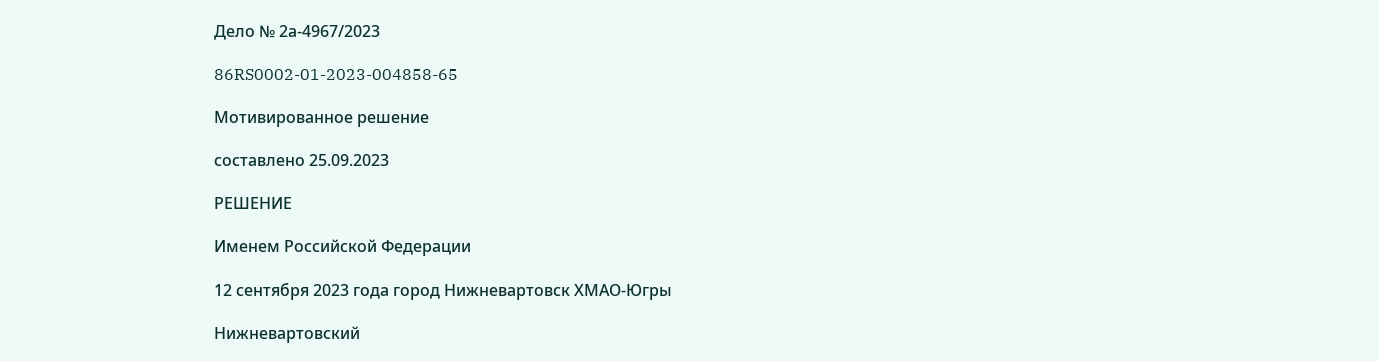Дело № 2а-4967/2023

86RS0002-01-2023-004858-65

Мотивированное решение

составлено 25.09.2023

РЕШЕНИЕ

Именем Российской Федерации

12 сентября 2023 года город Нижневартовск ХМАО-Югры

Нижневартовский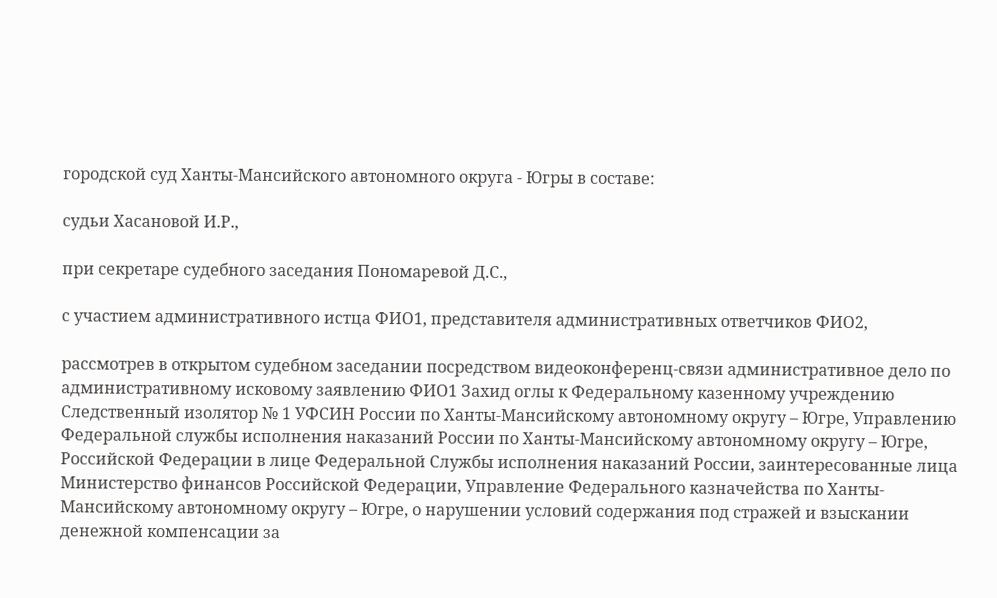городской суд Ханты-Мансийского автономного округа - Югры в составе:

судьи Хасановой И.Р.,

при секретаре судебного заседания Пономаревой Д.С.,

с участием административного истца ФИО1, представителя административных ответчиков ФИО2,

рассмотрев в открытом судебном заседании посредством видеоконференц-связи административное дело по административному исковому заявлению ФИО1 Захид оглы к Федеральному казенному учреждению Следственный изолятор № 1 УФСИН России по Ханты-Мансийскому автономному округу – Югре, Управлению Федеральной службы исполнения наказаний России по Ханты-Мансийскому автономному округу – Югре, Российской Федерации в лице Федеральной Службы исполнения наказаний России, заинтересованные лица Министерство финансов Российской Федерации, Управление Федерального казначейства по Ханты-Мансийскому автономному округу – Югре, о нарушении условий содержания под стражей и взыскании денежной компенсации за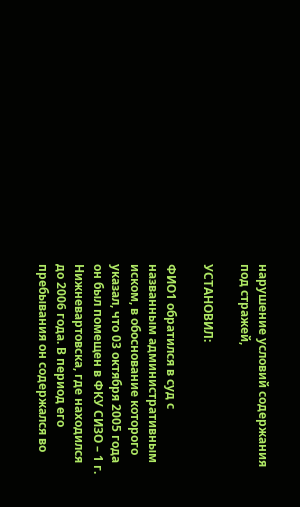нарушение условий содержания под стражей,

УСТАНОВИЛ:

ФИО1 обратился в суд с названным административным иском, в обоснование которого указал, что 03 октября 2005 года он был помещен в ФКУ СИЗО – 1 г. Нижневартовска, где находился до 2006 года. В период его пребывания он содержался во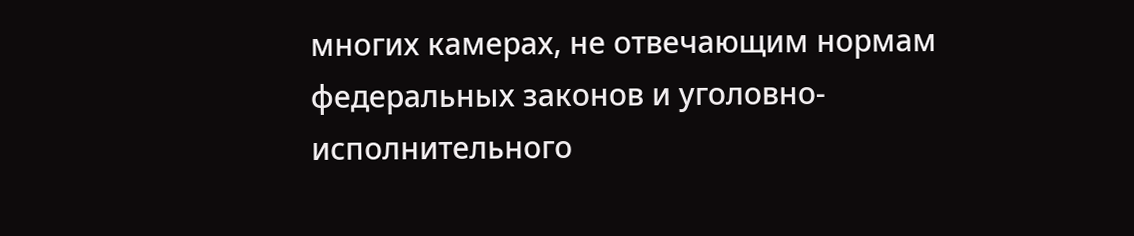многих камерах, не отвечающим нормам федеральных законов и уголовно-исполнительного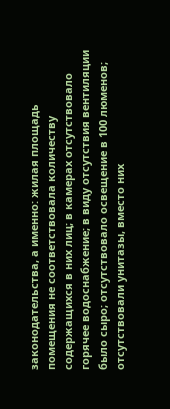законодательства, а именно: жилая площадь помещения не соответствовала количеству содержащихся в них лиц; в камерах отсутствовало горячее водоснабжение; в виду отсутствия вентиляции было сыро; отсутствовало освещение в 100 люменов; отсутствовали унитазы, вместо них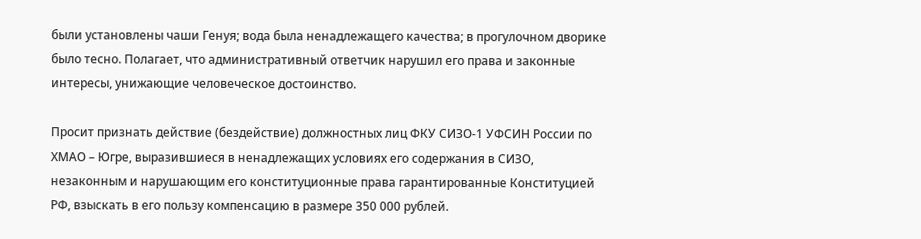были установлены чаши Генуя; вода была ненадлежащего качества; в прогулочном дворике было тесно. Полагает, что административный ответчик нарушил его права и законные интересы, унижающие человеческое достоинство.

Просит признать действие (бездействие) должностных лиц ФКУ СИЗО-1 УФСИН России по ХМАО – Югре, выразившиеся в ненадлежащих условиях его содержания в СИЗО, незаконным и нарушающим его конституционные права гарантированные Конституцией РФ, взыскать в его пользу компенсацию в размере 350 000 рублей.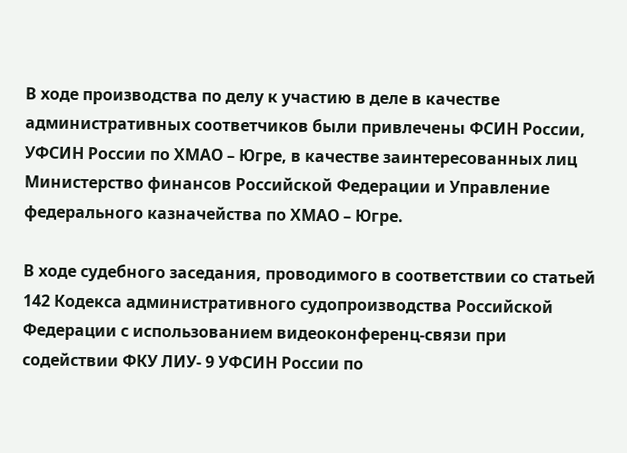В ходе производства по делу к участию в деле в качестве административных соответчиков были привлечены ФСИН России, УФСИН России по ХМАО – Югре, в качестве заинтересованных лиц Министерство финансов Российской Федерации и Управление федерального казначейства по ХМАО – Югре.

В ходе судебного заседания, проводимого в соответствии со статьей 142 Кодекса административного судопроизводства Российской Федерации с использованием видеоконференц-связи при содействии ФКУ ЛИУ- 9 УФСИН России по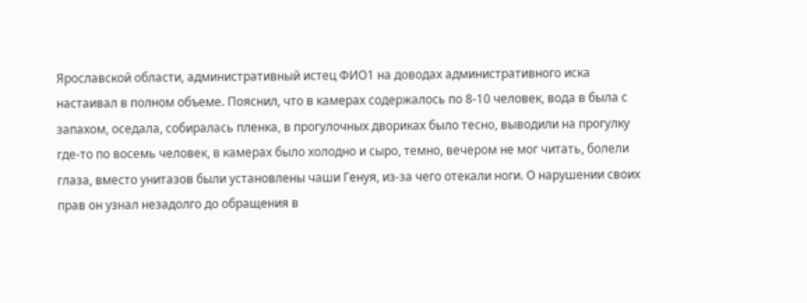Ярославской области, административный истец ФИО1 на доводах административного иска настаивал в полном объеме. Пояснил, что в камерах содержалось по 8-10 человек, вода в была с запахом, оседала, собиралась пленка, в прогулочных двориках было тесно, выводили на прогулку где-то по восемь человек, в камерах было холодно и сыро, темно, вечером не мог читать, болели глаза, вместо унитазов были установлены чаши Генуя, из-за чего отекали ноги. О нарушении своих прав он узнал незадолго до обращения в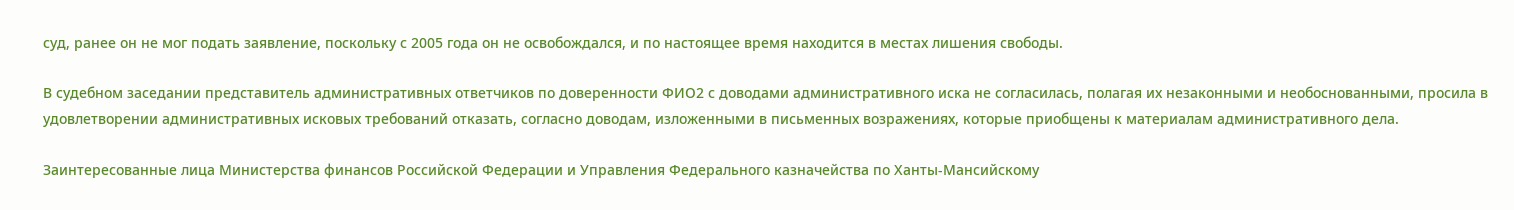суд, ранее он не мог подать заявление, поскольку с 2005 года он не освобождался, и по настоящее время находится в местах лишения свободы.

В судебном заседании представитель административных ответчиков по доверенности ФИО2 с доводами административного иска не согласилась, полагая их незаконными и необоснованными, просила в удовлетворении административных исковых требований отказать, согласно доводам, изложенными в письменных возражениях, которые приобщены к материалам административного дела.

Заинтересованные лица Министерства финансов Российской Федерации и Управления Федерального казначейства по Ханты-Мансийскому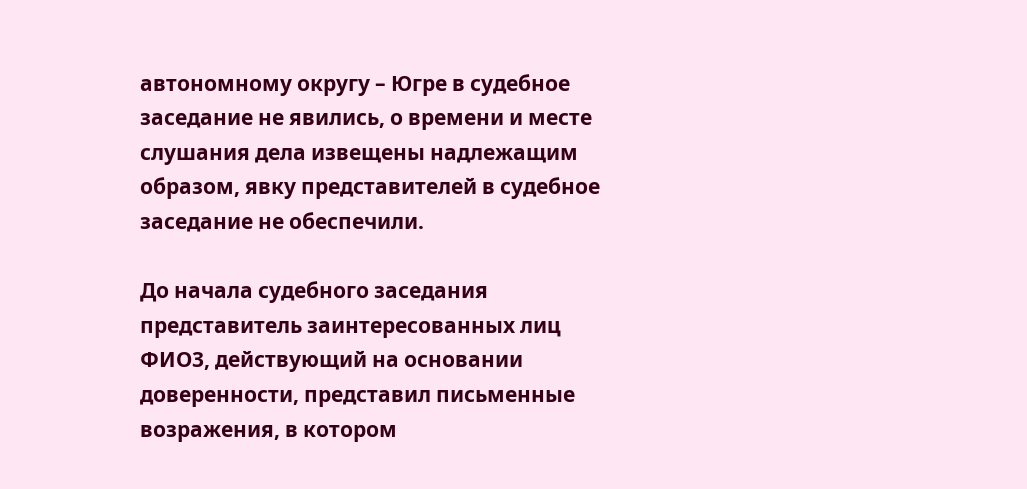автономному округу – Югре в судебное заседание не явились, о времени и месте слушания дела извещены надлежащим образом, явку представителей в судебное заседание не обеспечили.

До начала судебного заседания представитель заинтересованных лиц ФИО3, действующий на основании доверенности, представил письменные возражения, в котором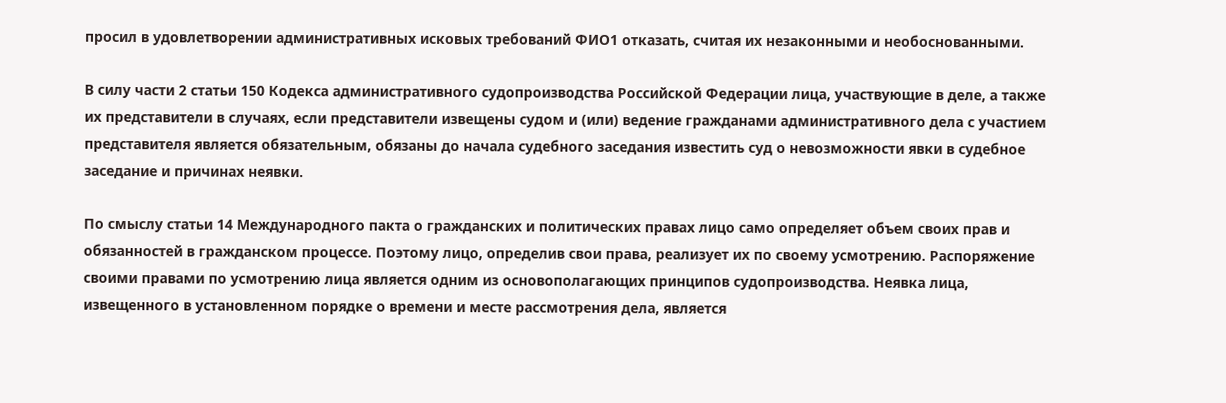просил в удовлетворении административных исковых требований ФИО1 отказать, считая их незаконными и необоснованными.

В силу части 2 статьи 150 Кодекса административного судопроизводства Российской Федерации лица, участвующие в деле, а также их представители в случаях, если представители извещены судом и (или) ведение гражданами административного дела с участием представителя является обязательным, обязаны до начала судебного заседания известить суд о невозможности явки в судебное заседание и причинах неявки.

По смыслу статьи 14 Международного пакта о гражданских и политических правах лицо само определяет объем своих прав и обязанностей в гражданском процессе. Поэтому лицо, определив свои права, реализует их по своему усмотрению. Распоряжение своими правами по усмотрению лица является одним из основополагающих принципов судопроизводства. Неявка лица, извещенного в установленном порядке о времени и месте рассмотрения дела, является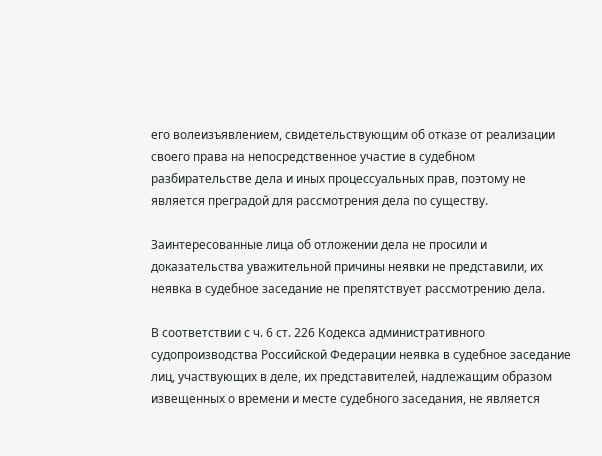его волеизъявлением, свидетельствующим об отказе от реализации своего права на непосредственное участие в судебном разбирательстве дела и иных процессуальных прав, поэтому не является преградой для рассмотрения дела по существу.

Заинтересованные лица об отложении дела не просили и доказательства уважительной причины неявки не представили, их неявка в судебное заседание не препятствует рассмотрению дела.

В соответствии с ч. 6 ст. 226 Кодекса административного судопроизводства Российской Федерации неявка в судебное заседание лиц, участвующих в деле, их представителей, надлежащим образом извещенных о времени и месте судебного заседания, не является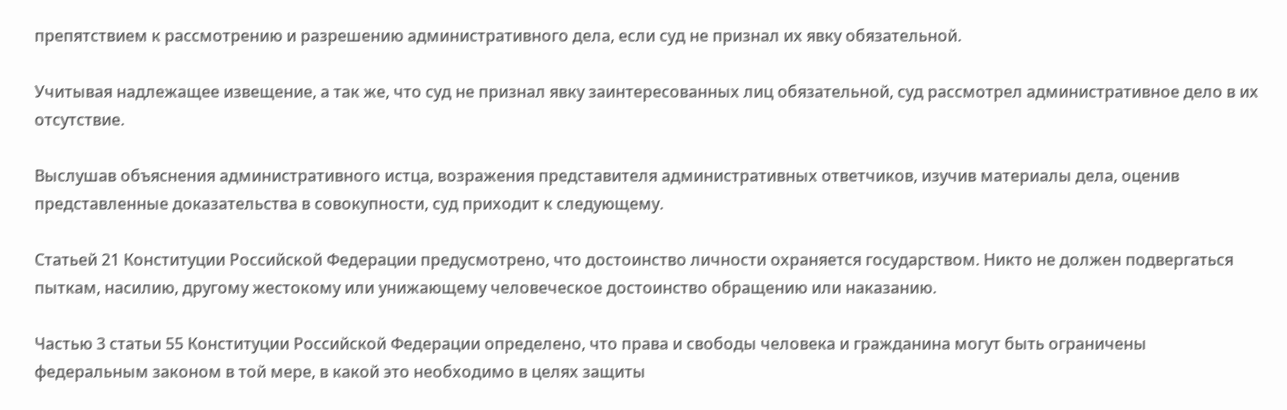препятствием к рассмотрению и разрешению административного дела, если суд не признал их явку обязательной.

Учитывая надлежащее извещение, а так же, что суд не признал явку заинтересованных лиц обязательной, суд рассмотрел административное дело в их отсутствие.

Выслушав объяснения административного истца, возражения представителя административных ответчиков, изучив материалы дела, оценив представленные доказательства в совокупности, суд приходит к следующему.

Статьей 21 Конституции Российской Федерации предусмотрено, что достоинство личности охраняется государством. Никто не должен подвергаться пыткам, насилию, другому жестокому или унижающему человеческое достоинство обращению или наказанию.

Частью 3 статьи 55 Конституции Российской Федерации определено, что права и свободы человека и гражданина могут быть ограничены федеральным законом в той мере, в какой это необходимо в целях защиты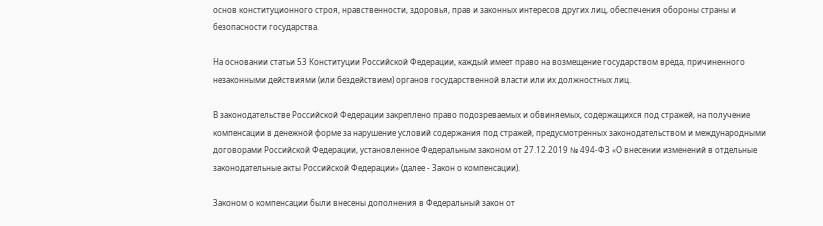основ конституционного строя, нравственности, здоровья, прав и законных интересов других лиц, обеспечения обороны страны и безопасности государства.

На основании статьи 53 Конституции Российской Федерации, каждый имеет право на возмещение государством вреда, причиненного незаконными действиями (или бездействием) органов государственной власти или их должностных лиц.

В законодательстве Российской Федерации закреплено право подозреваемых и обвиняемых, содержащихся под стражей, на получение компенсации в денежной форме за нарушение условий содержания под стражей, предусмотренных законодательством и международными договорами Российской Федерации, установленное Федеральным законом от 27.12.2019 № 494-ФЗ «О внесении изменений в отдельные законодательные акты Российской Федерации» (далее - Закон о компенсации).

Законом о компенсации были внесены дополнения в Федеральный закон от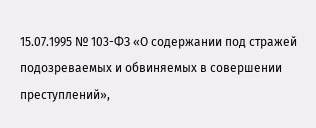15.07.1995 № 103-ФЗ «О содержании под стражей подозреваемых и обвиняемых в совершении преступлений»,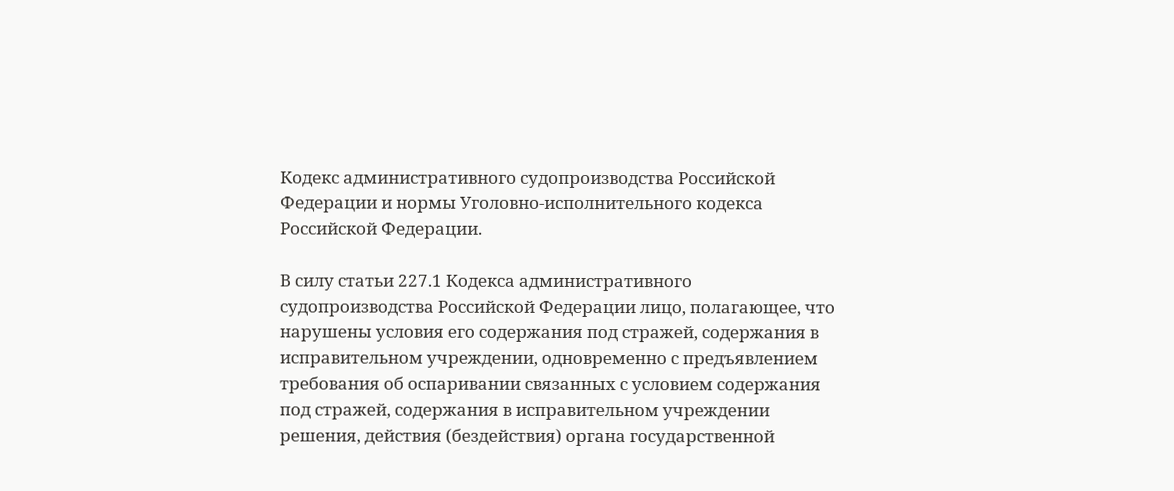Кодекс административного судопроизводства Российской Федерации и нормы Уголовно-исполнительного кодекса Российской Федерации.

В силу статьи 227.1 Кодекса административного судопроизводства Российской Федерации лицо, полагающее, что нарушены условия его содержания под стражей, содержания в исправительном учреждении, одновременно с предъявлением требования об оспаривании связанных с условием содержания под стражей, содержания в исправительном учреждении решения, действия (бездействия) органа государственной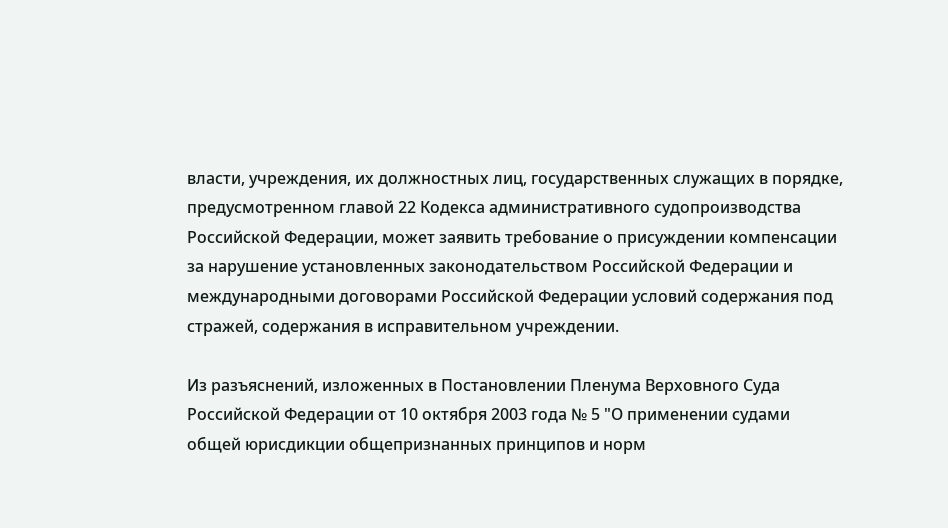власти, учреждения, их должностных лиц, государственных служащих в порядке, предусмотренном главой 22 Кодекса административного судопроизводства Российской Федерации, может заявить требование о присуждении компенсации за нарушение установленных законодательством Российской Федерации и международными договорами Российской Федерации условий содержания под стражей, содержания в исправительном учреждении.

Из разъяснений, изложенных в Постановлении Пленума Верховного Суда Российской Федерации от 10 октября 2003 года № 5 "О применении судами общей юрисдикции общепризнанных принципов и норм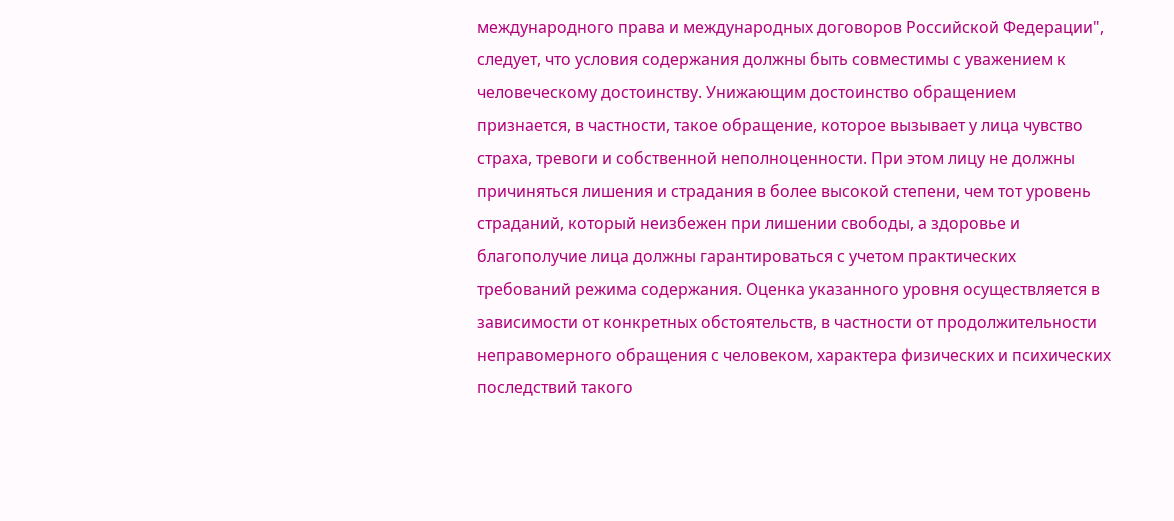международного права и международных договоров Российской Федерации", следует, что условия содержания должны быть совместимы с уважением к человеческому достоинству. Унижающим достоинство обращением признается, в частности, такое обращение, которое вызывает у лица чувство страха, тревоги и собственной неполноценности. При этом лицу не должны причиняться лишения и страдания в более высокой степени, чем тот уровень страданий, который неизбежен при лишении свободы, а здоровье и благополучие лица должны гарантироваться с учетом практических требований режима содержания. Оценка указанного уровня осуществляется в зависимости от конкретных обстоятельств, в частности от продолжительности неправомерного обращения с человеком, характера физических и психических последствий такого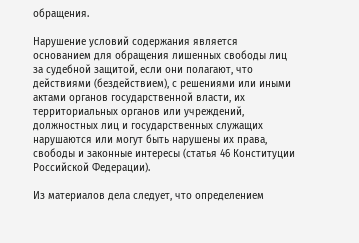обращения.

Нарушение условий содержания является основанием для обращения лишенных свободы лиц за судебной защитой, если они полагают, что действиями (бездействием), с решениями или иными актами органов государственной власти, их территориальных органов или учреждений, должностных лиц и государственных служащих нарушаются или могут быть нарушены их права, свободы и законные интересы (статья 46 Конституции Российской Федерации).

Из материалов дела следует, что определением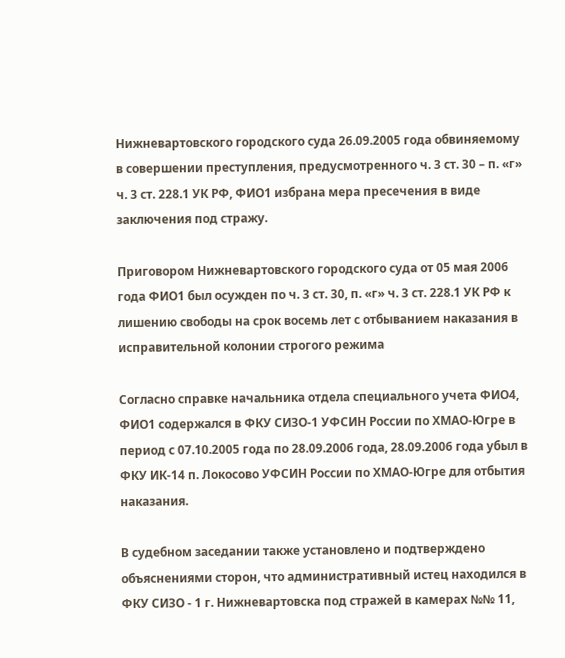Нижневартовского городского суда 26.09.2005 года обвиняемому в совершении преступления, предусмотренного ч. 3 ст. 30 – п. «г» ч. 3 ст. 228.1 УК РФ, ФИО1 избрана мера пресечения в виде заключения под стражу.

Приговором Нижневартовского городского суда от 05 мая 2006 года ФИО1 был осужден по ч. 3 ст. 30, п. «г» ч. 3 ст. 228.1 УК РФ к лишению свободы на срок восемь лет с отбыванием наказания в исправительной колонии строгого режима

Согласно справке начальника отдела специального учета ФИО4, ФИО1 содержался в ФКУ СИЗО-1 УФСИН России по ХМАО-Югре в период с 07.10.2005 года по 28.09.2006 года, 28.09.2006 года убыл в ФКУ ИК-14 п. Локосово УФСИН России по ХМАО-Югре для отбытия наказания.

В судебном заседании также установлено и подтверждено объяснениями сторон, что административный истец находился в ФКУ СИЗО - 1 г. Нижневартовска под стражей в камерах №№ 11,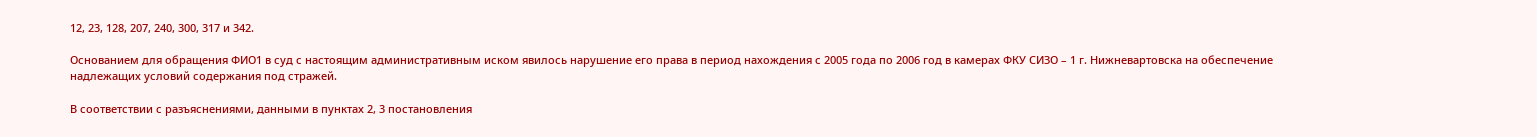12, 23, 128, 207, 240, 300, 317 и 342.

Основанием для обращения ФИО1 в суд с настоящим административным иском явилось нарушение его права в период нахождения с 2005 года по 2006 год в камерах ФКУ СИЗО – 1 г. Нижневартовска на обеспечение надлежащих условий содержания под стражей.

В соответствии с разъяснениями, данными в пунктах 2, 3 постановления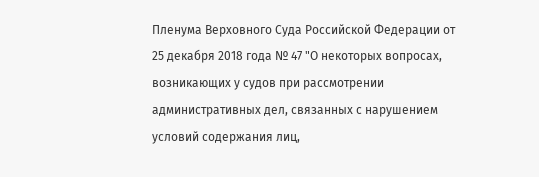Пленума Верховного Суда Российской Федерации от 25 декабря 2018 года № 47 "О некоторых вопросах, возникающих у судов при рассмотрении административных дел, связанных с нарушением условий содержания лиц,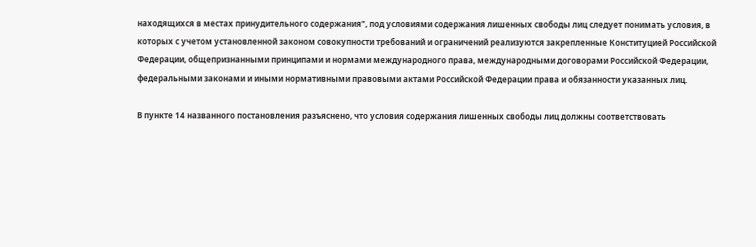находящихся в местах принудительного содержания", под условиями содержания лишенных свободы лиц следует понимать условия, в которых с учетом установленной законом совокупности требований и ограничений реализуются закрепленные Конституцией Российской Федерации, общепризнанными принципами и нормами международного права, международными договорами Российской Федерации, федеральными законами и иными нормативными правовыми актами Российской Федерации права и обязанности указанных лиц.

В пункте 14 названного постановления разъяснено, что условия содержания лишенных свободы лиц должны соответствовать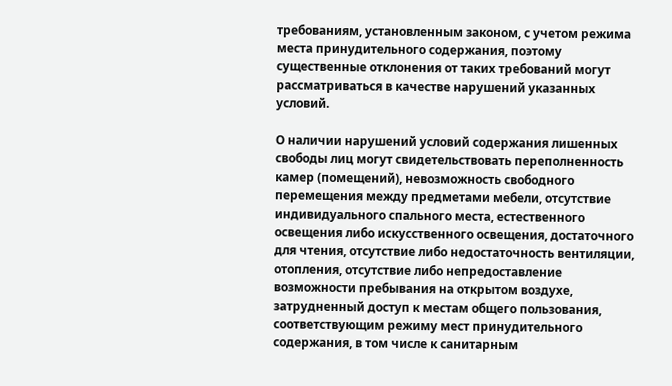требованиям, установленным законом, с учетом режима места принудительного содержания, поэтому существенные отклонения от таких требований могут рассматриваться в качестве нарушений указанных условий.

О наличии нарушений условий содержания лишенных свободы лиц могут свидетельствовать переполненность камер (помещений), невозможность свободного перемещения между предметами мебели, отсутствие индивидуального спального места, естественного освещения либо искусственного освещения, достаточного для чтения, отсутствие либо недостаточность вентиляции, отопления, отсутствие либо непредоставление возможности пребывания на открытом воздухе, затрудненный доступ к местам общего пользования, соответствующим режиму мест принудительного содержания, в том числе к санитарным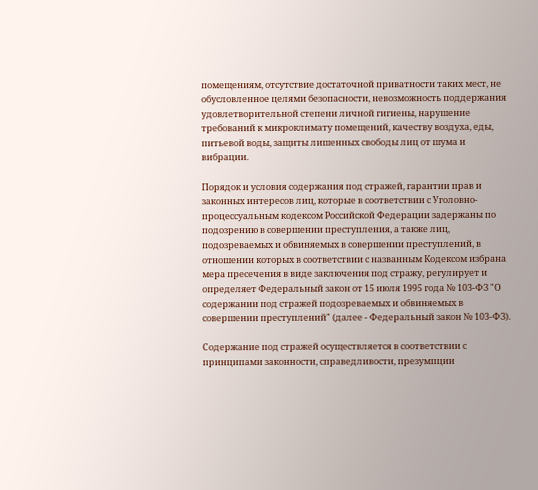помещениям, отсутствие достаточной приватности таких мест, не обусловленное целями безопасности, невозможность поддержания удовлетворительной степени личной гигиены, нарушение требований к микроклимату помещений, качеству воздуха, еды, питьевой воды, защиты лишенных свободы лиц от шума и вибрации.

Порядок и условия содержания под стражей, гарантии прав и законных интересов лиц, которые в соответствии с Уголовно-процессуальным кодексом Российской Федерации задержаны по подозрению в совершении преступления, а также лиц, подозреваемых и обвиняемых в совершении преступлений, в отношении которых в соответствии с названным Кодексом избрана мера пресечения в виде заключения под стражу, регулирует и определяет Федеральный закон от 15 июля 1995 года № 103-ФЗ "О содержании под стражей подозреваемых и обвиняемых в совершении преступлений" (далее - Федеральный закон № 103-ФЗ).

Содержание под стражей осуществляется в соответствии с принципами законности, справедливости, презумпции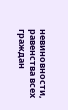невиновности, равенства всех граждан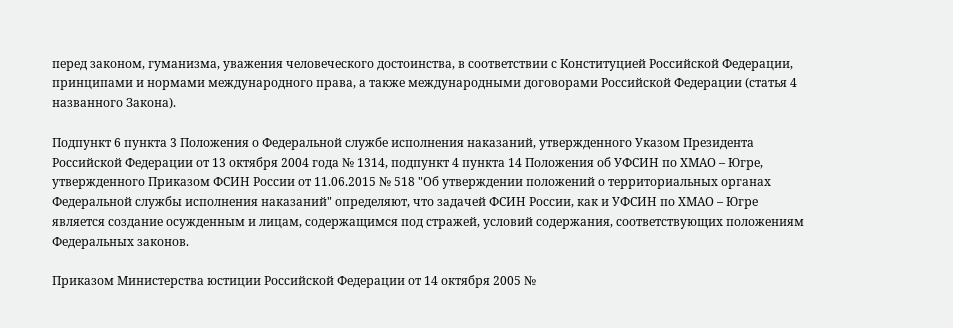перед законом, гуманизма, уважения человеческого достоинства, в соответствии с Конституцией Российской Федерации, принципами и нормами международного права, а также международными договорами Российской Федерации (статья 4 названного Закона).

Подпункт 6 пункта 3 Положения о Федеральной службе исполнения наказаний, утвержденного Указом Президента Российской Федерации от 13 октября 2004 года № 1314, подпункт 4 пункта 14 Положения об УФСИН по ХМАО – Югре, утвержденного Приказом ФСИН России от 11.06.2015 № 518 "Об утверждении положений о территориальных органах Федеральной службы исполнения наказаний" определяют, что задачей ФСИН России, как и УФСИН по ХМАО – Югре является создание осужденным и лицам, содержащимся под стражей, условий содержания, соответствующих положениям Федеральных законов.

Приказом Министерства юстиции Российской Федерации от 14 октября 2005 №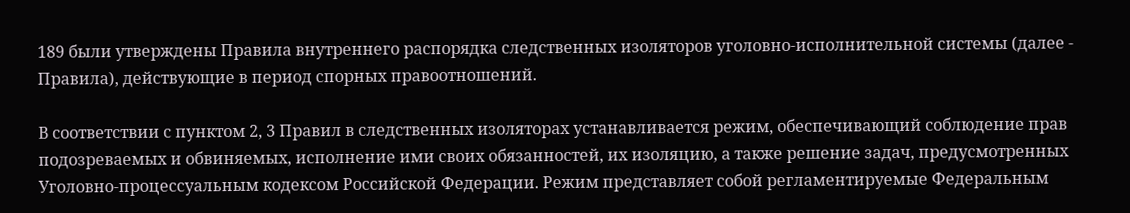189 были утверждены Правила внутреннего распорядка следственных изоляторов уголовно-исполнительной системы (далее - Правила), действующие в период спорных правоотношений.

В соответствии с пунктом 2, 3 Правил в следственных изоляторах устанавливается режим, обеспечивающий соблюдение прав подозреваемых и обвиняемых, исполнение ими своих обязанностей, их изоляцию, а также решение задач, предусмотренных Уголовно-процессуальным кодексом Российской Федерации. Режим представляет собой регламентируемые Федеральным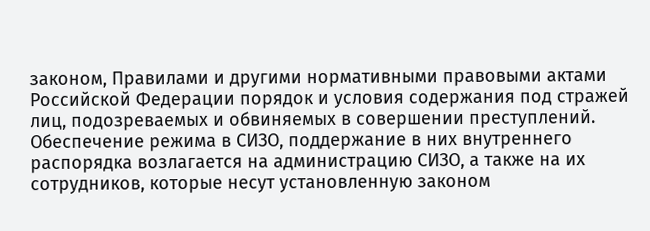законом, Правилами и другими нормативными правовыми актами Российской Федерации порядок и условия содержания под стражей лиц, подозреваемых и обвиняемых в совершении преступлений. Обеспечение режима в СИЗО, поддержание в них внутреннего распорядка возлагается на администрацию СИЗО, а также на их сотрудников, которые несут установленную законом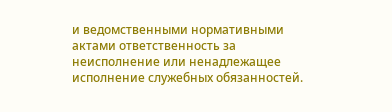и ведомственными нормативными актами ответственность за неисполнение или ненадлежащее исполнение служебных обязанностей.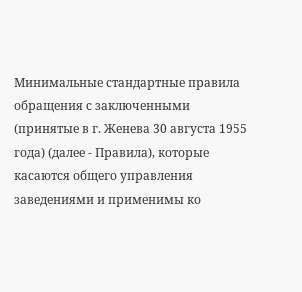Минимальные стандартные правила обращения с заключенными (принятые в г. Женева 30 августа 1955 года) (далее - Правила), которые касаются общего управления заведениями и применимы ко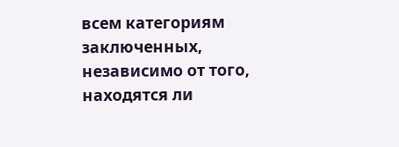всем категориям заключенных, независимо от того, находятся ли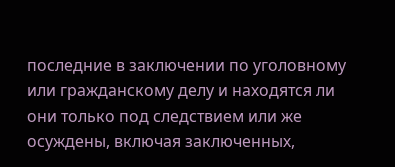последние в заключении по уголовному или гражданскому делу и находятся ли они только под следствием или же осуждены, включая заключенных,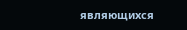являющихся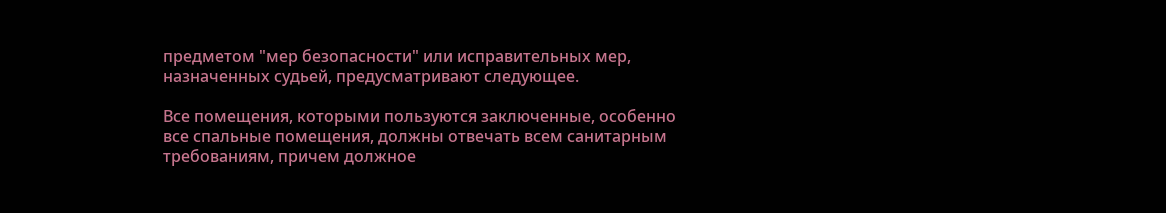предметом "мер безопасности" или исправительных мер, назначенных судьей, предусматривают следующее.

Все помещения, которыми пользуются заключенные, особенно все спальные помещения, должны отвечать всем санитарным требованиям, причем должное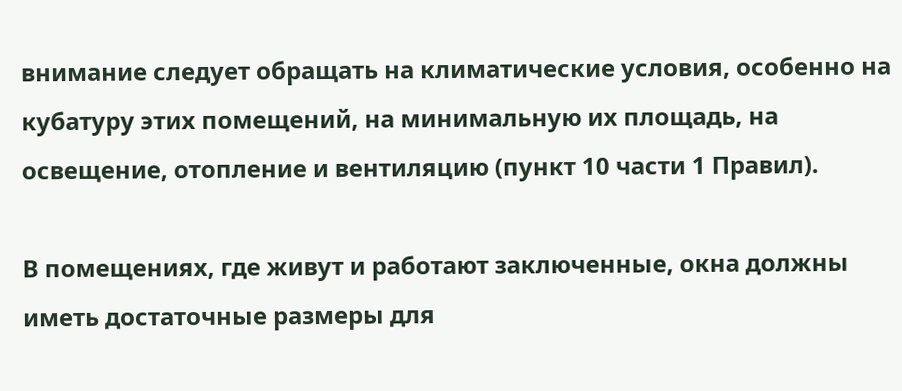внимание следует обращать на климатические условия, особенно на кубатуру этих помещений, на минимальную их площадь, на освещение, отопление и вентиляцию (пункт 10 части 1 Правил).

В помещениях, где живут и работают заключенные, окна должны иметь достаточные размеры для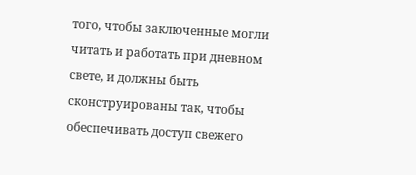того, чтобы заключенные могли читать и работать при дневном свете, и должны быть сконструированы так, чтобы обеспечивать доступ свежего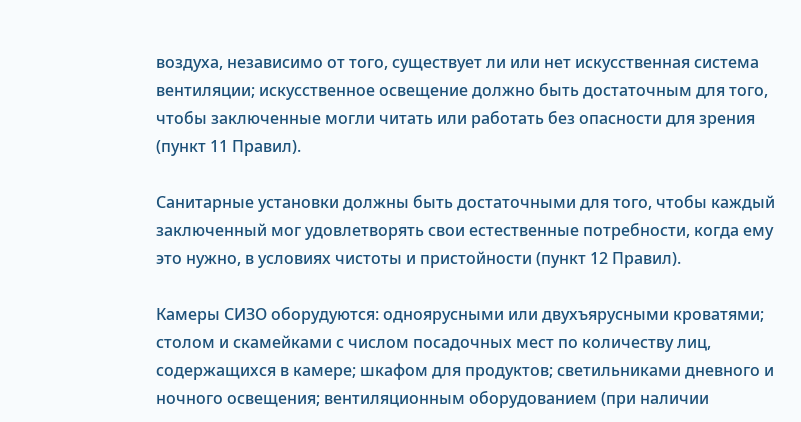воздуха, независимо от того, существует ли или нет искусственная система вентиляции; искусственное освещение должно быть достаточным для того, чтобы заключенные могли читать или работать без опасности для зрения (пункт 11 Правил).

Санитарные установки должны быть достаточными для того, чтобы каждый заключенный мог удовлетворять свои естественные потребности, когда ему это нужно, в условиях чистоты и пристойности (пункт 12 Правил).

Камеры СИЗО оборудуются: одноярусными или двухъярусными кроватями; столом и скамейками с числом посадочных мест по количеству лиц, содержащихся в камере; шкафом для продуктов; светильниками дневного и ночного освещения; вентиляционным оборудованием (при наличии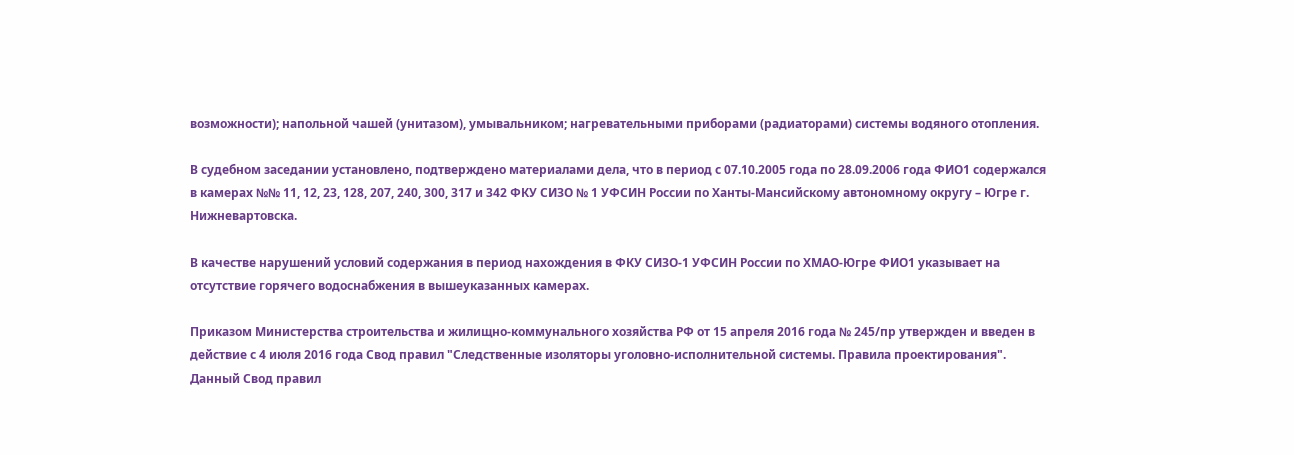возможности); напольной чашей (унитазом), умывальником; нагревательными приборами (радиаторами) системы водяного отопления.

В судебном заседании установлено, подтверждено материалами дела, что в период с 07.10.2005 года по 28.09.2006 года ФИО1 содержался в камерах №№ 11, 12, 23, 128, 207, 240, 300, 317 и 342 ФКУ СИЗО № 1 УФСИН России по Ханты-Мансийскому автономному округу – Югре г. Нижневартовска.

В качестве нарушений условий содержания в период нахождения в ФКУ СИЗО-1 УФСИН России по ХМАО-Югре ФИО1 указывает на отсутствие горячего водоснабжения в вышеуказанных камерах.

Приказом Министерства строительства и жилищно-коммунального хозяйства РФ от 15 апреля 2016 года № 245/пр утвержден и введен в действие с 4 июля 2016 года Свод правил "Следственные изоляторы уголовно-исполнительной системы. Правила проектирования". Данный Свод правил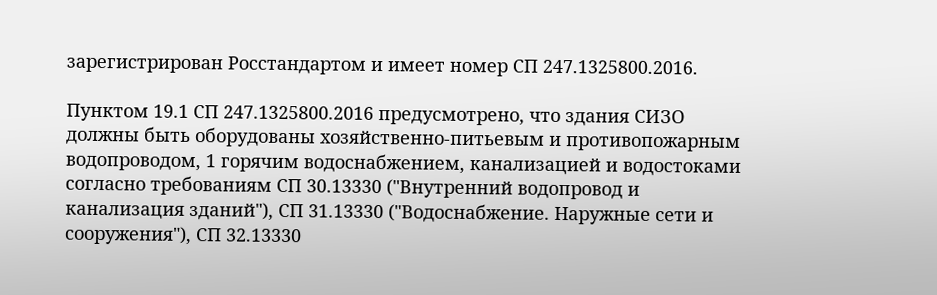зарегистрирован Росстандартом и имеет номер СП 247.1325800.2016.

Пунктом 19.1 СП 247.1325800.2016 предусмотрено, что здания СИЗО должны быть оборудованы хозяйственно-питьевым и противопожарным водопроводом, 1 горячим водоснабжением, канализацией и водостоками согласно требованиям СП 30.13330 ("Внутренний водопровод и канализация зданий"), СП 31.13330 ("Водоснабжение. Наружные сети и сооружения"), СП 32.13330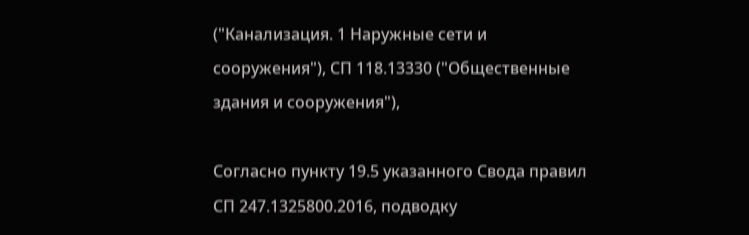("Канализация. 1 Наружные сети и сооружения"), СП 118.13330 ("Общественные здания и сооружения"),

Согласно пункту 19.5 указанного Свода правил СП 247.1325800.2016, подводку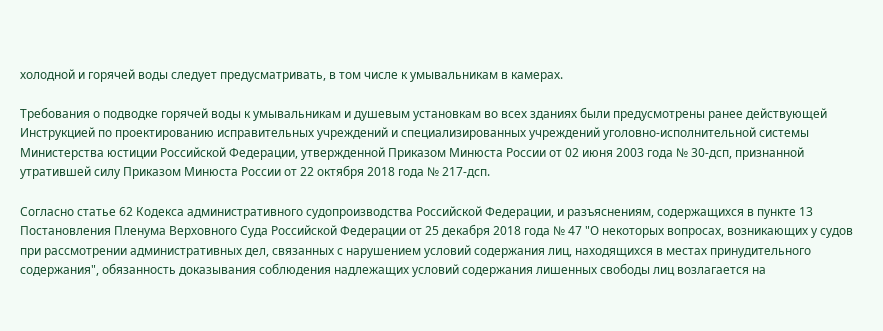холодной и горячей воды следует предусматривать, в том числе к умывальникам в камерах.

Требования о подводке горячей воды к умывальникам и душевым установкам во всех зданиях были предусмотрены ранее действующей Инструкцией по проектированию исправительных учреждений и специализированных учреждений уголовно-исполнительной системы Министерства юстиции Российской Федерации, утвержденной Приказом Минюста России от 02 июня 2003 года № 30-дсп, признанной утратившей силу Приказом Минюста России от 22 октября 2018 года № 217-дсп.

Согласно статье 62 Кодекса административного судопроизводства Российской Федерации, и разъяснениям, содержащихся в пункте 13 Постановления Пленума Верховного Суда Российской Федерации от 25 декабря 2018 года № 47 "О некоторых вопросах, возникающих у судов при рассмотрении административных дел, связанных с нарушением условий содержания лиц, находящихся в местах принудительного содержания", обязанность доказывания соблюдения надлежащих условий содержания лишенных свободы лиц возлагается на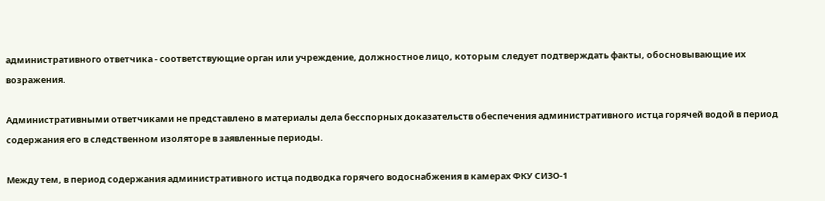административного ответчика - соответствующие орган или учреждение, должностное лицо, которым следует подтверждать факты, обосновывающие их возражения.

Административными ответчиками не представлено в материалы дела бесспорных доказательств обеспечения административного истца горячей водой в период содержания его в следственном изоляторе в заявленные периоды.

Между тем, в период содержания административного истца подводка горячего водоснабжения в камерах ФКУ СИЗО-1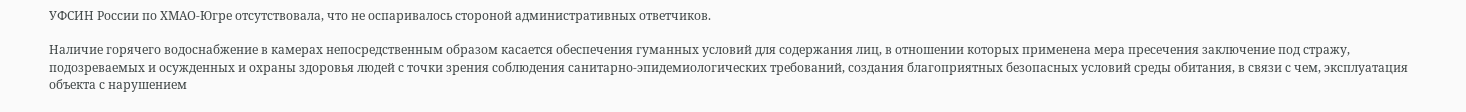УФСИН России по ХМАО-Югре отсутствовала, что не оспаривалось стороной административных ответчиков.

Наличие горячего водоснабжение в камерах непосредственным образом касается обеспечения гуманных условий для содержания лиц, в отношении которых применена мера пресечения заключение под стражу, подозреваемых и осужденных и охраны здоровья людей с точки зрения соблюдения санитарно-эпидемиологических требований, создания благоприятных безопасных условий среды обитания, в связи с чем, эксплуатация объекта с нарушением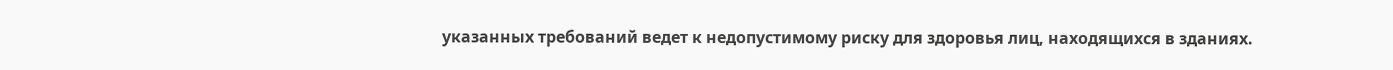указанных требований ведет к недопустимому риску для здоровья лиц, находящихся в зданиях.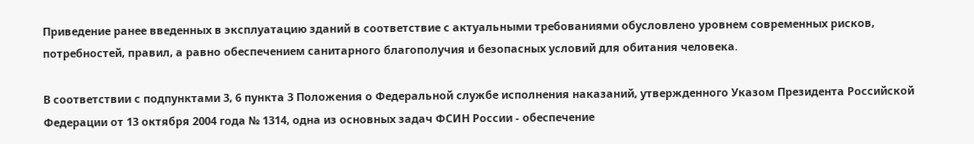Приведение ранее введенных в эксплуатацию зданий в соответствие с актуальными требованиями обусловлено уровнем современных рисков, потребностей, правил, а равно обеспечением санитарного благополучия и безопасных условий для обитания человека.

В соответствии с подпунктами 3, 6 пункта 3 Положения о Федеральной службе исполнения наказаний, утвержденного Указом Президента Российской Федерации от 13 октября 2004 года № 1314, одна из основных задач ФСИН России - обеспечение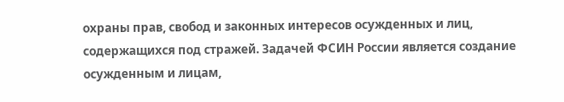охраны прав, свобод и законных интересов осужденных и лиц, содержащихся под стражей. Задачей ФСИН России является создание осужденным и лицам,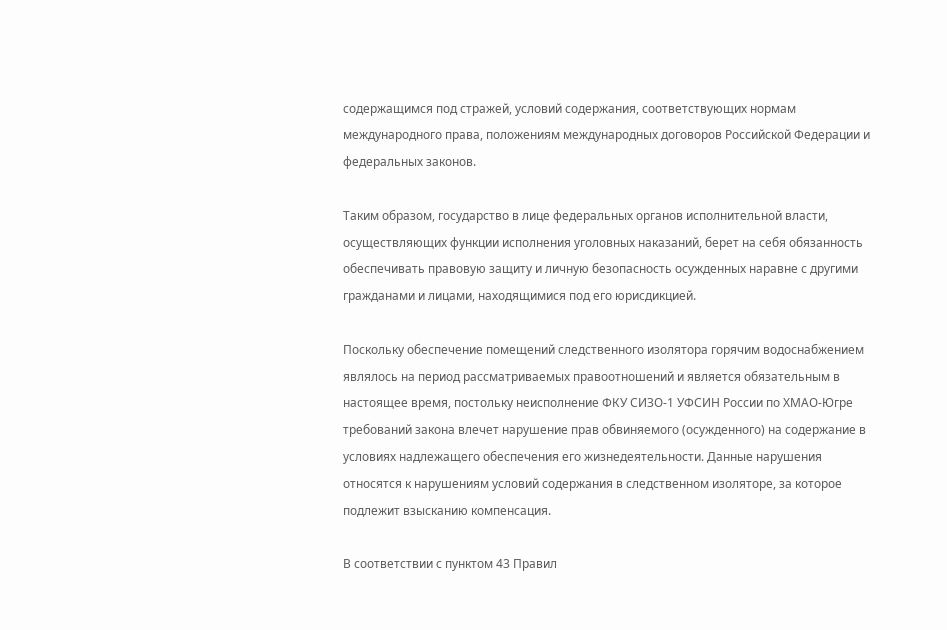содержащимся под стражей, условий содержания, соответствующих нормам международного права, положениям международных договоров Российской Федерации и федеральных законов.

Таким образом, государство в лице федеральных органов исполнительной власти, осуществляющих функции исполнения уголовных наказаний, берет на себя обязанность обеспечивать правовую защиту и личную безопасность осужденных наравне с другими гражданами и лицами, находящимися под его юрисдикцией.

Поскольку обеспечение помещений следственного изолятора горячим водоснабжением являлось на период рассматриваемых правоотношений и является обязательным в настоящее время, постольку неисполнение ФКУ СИЗО-1 УФСИН России по ХМАО-Югре требований закона влечет нарушение прав обвиняемого (осужденного) на содержание в условиях надлежащего обеспечения его жизнедеятельности. Данные нарушения относятся к нарушениям условий содержания в следственном изоляторе, за которое подлежит взысканию компенсация.

В соответствии с пунктом 43 Правил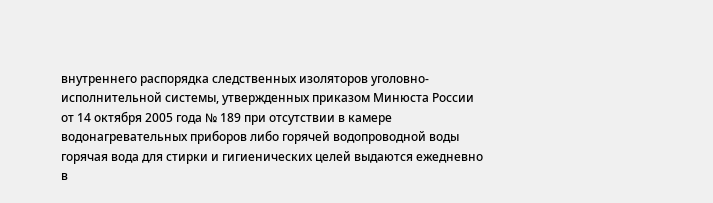внутреннего распорядка следственных изоляторов уголовно-исполнительной системы, утвержденных приказом Минюста России от 14 октября 2005 года № 189 при отсутствии в камере водонагревательных приборов либо горячей водопроводной воды горячая вода для стирки и гигиенических целей выдаются ежедневно в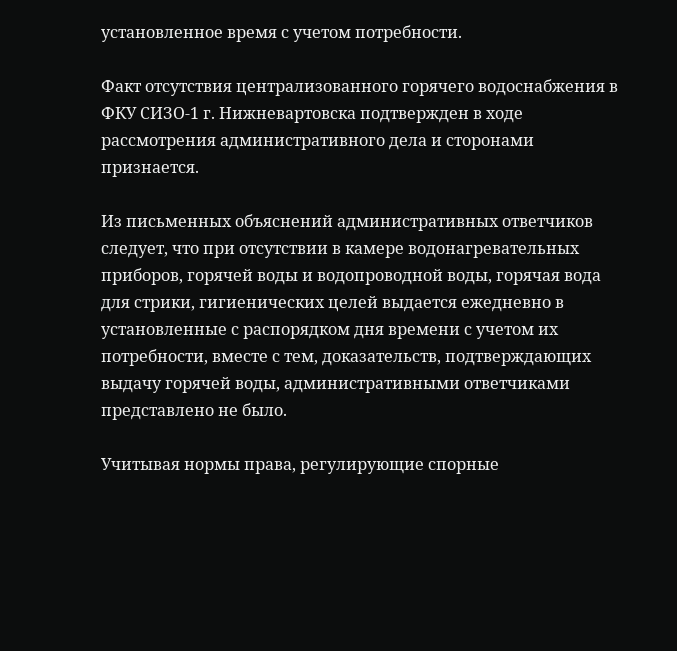установленное время с учетом потребности.

Факт отсутствия централизованного горячего водоснабжения в ФКУ СИЗО-1 г. Нижневартовска подтвержден в ходе рассмотрения административного дела и сторонами признается.

Из письменных объяснений административных ответчиков следует, что при отсутствии в камере водонагревательных приборов, горячей воды и водопроводной воды, горячая вода для стрики, гигиенических целей выдается ежедневно в установленные с распорядком дня времени с учетом их потребности, вместе с тем, доказательств, подтверждающих выдачу горячей воды, административными ответчиками представлено не было.

Учитывая нормы права, регулирующие спорные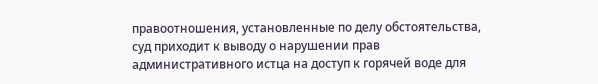правоотношения, установленные по делу обстоятельства, суд приходит к выводу о нарушении прав административного истца на доступ к горячей воде для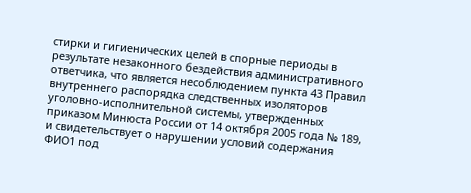стирки и гигиенических целей в спорные периоды в результате незаконного бездействия административного ответчика, что является несоблюдением пункта 43 Правил внутреннего распорядка следственных изоляторов уголовно-исполнительной системы, утвержденных приказом Минюста России от 14 октября 2005 года № 189, и свидетельствует о нарушении условий содержания ФИО1 под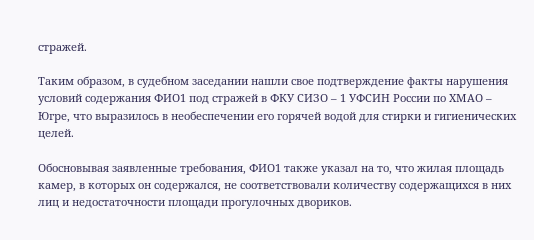стражей.

Таким образом, в судебном заседании нашли свое подтверждение факты нарушения условий содержания ФИО1 под стражей в ФКУ СИЗО – 1 УФСИН России по ХМАО – Югре, что выразилось в необеспечении его горячей водой для стирки и гигиенических целей.

Обосновывая заявленные требования, ФИО1 также указал на то, что жилая площадь камер, в которых он содержался, не соответствовали количеству содержащихся в них лиц и недостаточности площади прогулочных двориков.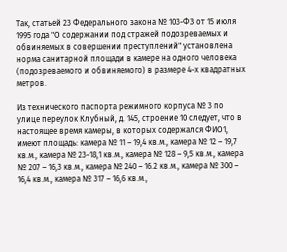Так, статьей 23 Федерального закона № 103-ФЗ от 15 июля 1995 года "О содержании под стражей подозреваемых и обвиняемых в совершении преступлений" установлена норма санитарной площади в камере на одного человека (подозреваемого и обвиняемого) в размере 4-х квадратных метров.

Из технического паспорта режимного корпуса № 3 по улице переулок Клубный, д. 145, строение 10 следует, что в настоящее время камеры, в которых содержался ФИО1, имеют площадь: камера № 11 – 19,4 кв.м., камера № 12 – 19,7 кв.м., камера № 23-18,1 кв.м., камера № 128 – 9,5 кв.м., камера № 207 – 16,3 кв.м., камера № 240 – 16.2 кв.м., камера № 300 – 16,4 кв.м., камера № 317 – 16,6 кв.м.,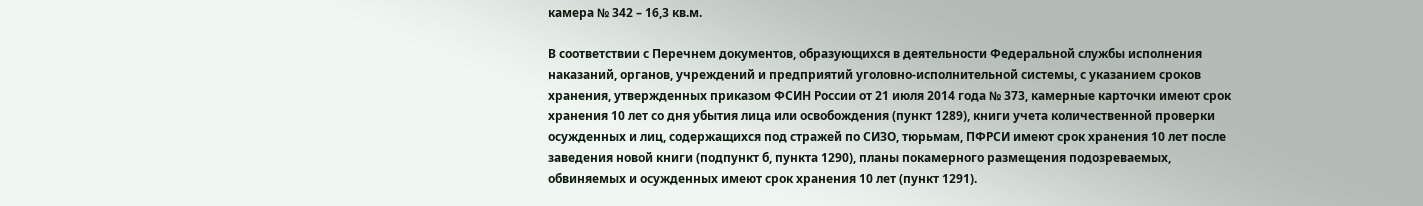камера № 342 – 16,3 кв.м.

В соответствии с Перечнем документов, образующихся в деятельности Федеральной службы исполнения наказаний, органов, учреждений и предприятий уголовно-исполнительной системы, с указанием сроков хранения, утвержденных приказом ФСИН России от 21 июля 2014 года № 373, камерные карточки имеют срок хранения 10 лет со дня убытия лица или освобождения (пункт 1289), книги учета количественной проверки осужденных и лиц, содержащихся под стражей по СИЗО, тюрьмам, ПФРСИ имеют срок хранения 10 лет после заведения новой книги (подпункт б, пункта 1290), планы покамерного размещения подозреваемых, обвиняемых и осужденных имеют срок хранения 10 лет (пункт 1291).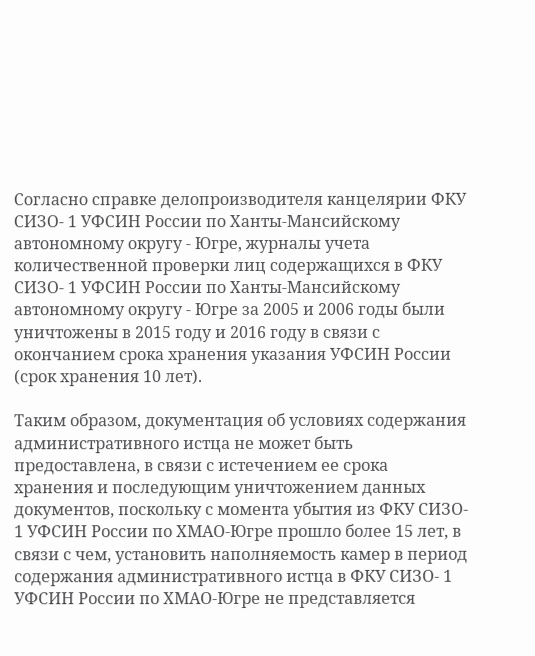Согласно справке делопроизводителя канцелярии ФКУ СИЗО- 1 УФСИН России по Ханты-Мансийскому автономному округу - Югре, журналы учета количественной проверки лиц содержащихся в ФКУ СИЗО- 1 УФСИН России по Ханты-Мансийскому автономному округу - Югре за 2005 и 2006 годы были уничтожены в 2015 году и 2016 году в связи с окончанием срока хранения указания УФСИН России (срок хранения 10 лет).

Таким образом, документация об условиях содержания административного истца не может быть предоставлена, в связи с истечением ее срока хранения и последующим уничтожением данных документов, поскольку с момента убытия из ФКУ СИЗО- 1 УФСИН России по ХМАО-Югре прошло более 15 лет, в связи с чем, установить наполняемость камер в период содержания административного истца в ФКУ СИЗО- 1 УФСИН России по ХМАО-Югре не представляется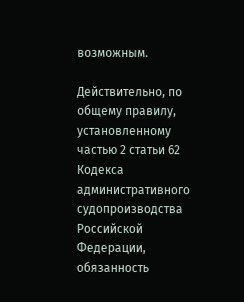возможным.

Действительно, по общему правилу, установленному частью 2 статьи 62 Кодекса административного судопроизводства Российской Федерации, обязанность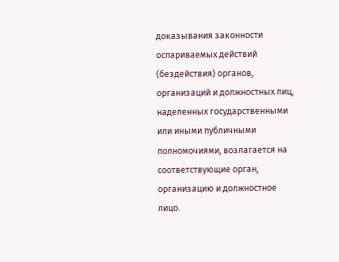доказывания законности оспариваемых действий (бездействия) органов, организаций и должностных лиц, наделенных государственными или иными публичными полномочиями, возлагается на соответствующие орган, организацию и должностное лицо.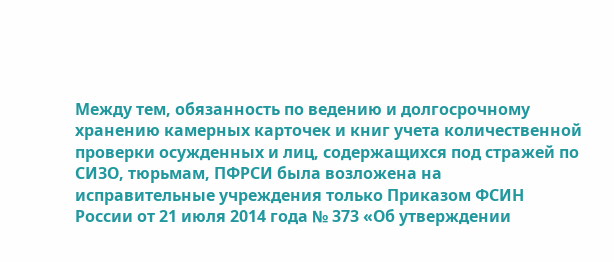Между тем, обязанность по ведению и долгосрочному хранению камерных карточек и книг учета количественной проверки осужденных и лиц, содержащихся под стражей по СИЗО, тюрьмам, ПФРСИ была возложена на исправительные учреждения только Приказом ФСИН России от 21 июля 2014 года № 373 «Об утверждении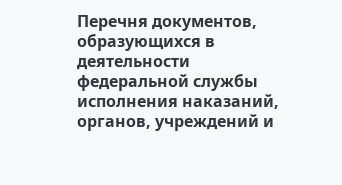Перечня документов, образующихся в деятельности федеральной службы исполнения наказаний, органов, учреждений и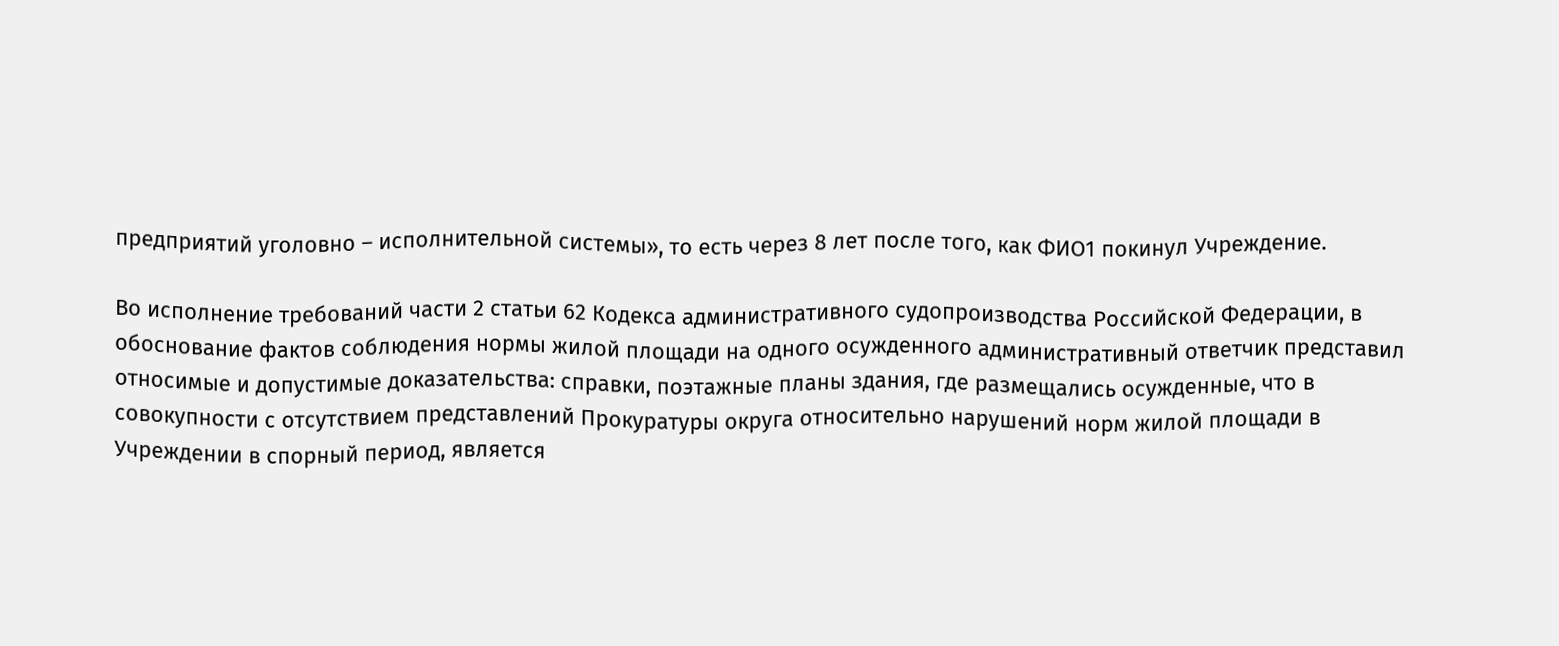предприятий уголовно – исполнительной системы», то есть через 8 лет после того, как ФИО1 покинул Учреждение.

Во исполнение требований части 2 статьи 62 Кодекса административного судопроизводства Российской Федерации, в обоснование фактов соблюдения нормы жилой площади на одного осужденного административный ответчик представил относимые и допустимые доказательства: справки, поэтажные планы здания, где размещались осужденные, что в совокупности с отсутствием представлений Прокуратуры округа относительно нарушений норм жилой площади в Учреждении в спорный период, является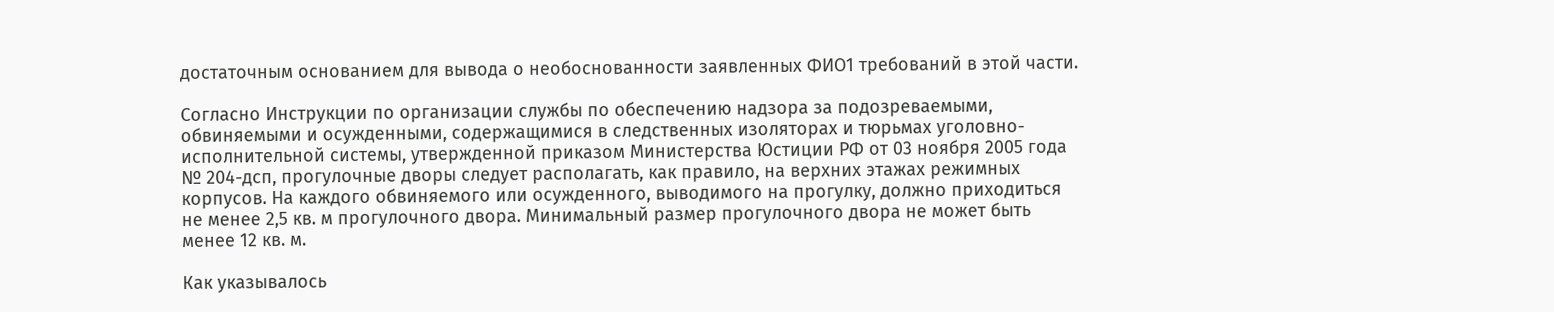достаточным основанием для вывода о необоснованности заявленных ФИО1 требований в этой части.

Согласно Инструкции по организации службы по обеспечению надзора за подозреваемыми, обвиняемыми и осужденными, содержащимися в следственных изоляторах и тюрьмах уголовно-исполнительной системы, утвержденной приказом Министерства Юстиции РФ от 03 ноября 2005 года № 204-дсп, прогулочные дворы следует располагать, как правило, на верхних этажах режимных корпусов. На каждого обвиняемого или осужденного, выводимого на прогулку, должно приходиться не менее 2,5 кв. м прогулочного двора. Минимальный размер прогулочного двора не может быть менее 12 кв. м.

Как указывалось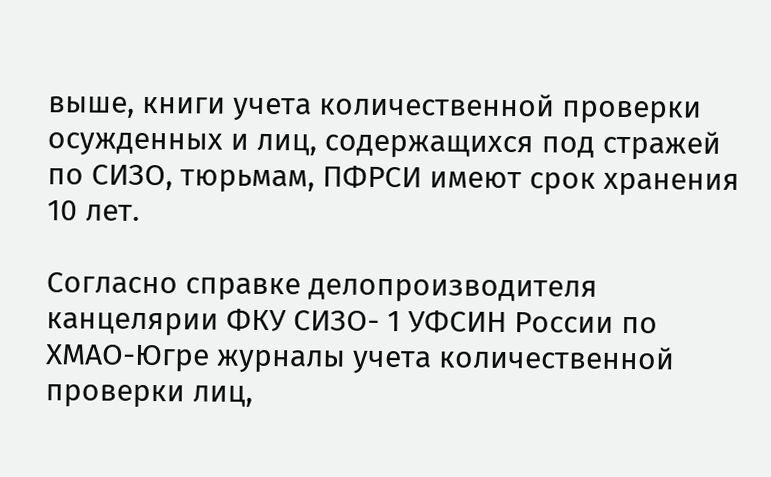выше, книги учета количественной проверки осужденных и лиц, содержащихся под стражей по СИЗО, тюрьмам, ПФРСИ имеют срок хранения 10 лет.

Согласно справке делопроизводителя канцелярии ФКУ СИЗО- 1 УФСИН России по ХМАО-Югре журналы учета количественной проверки лиц,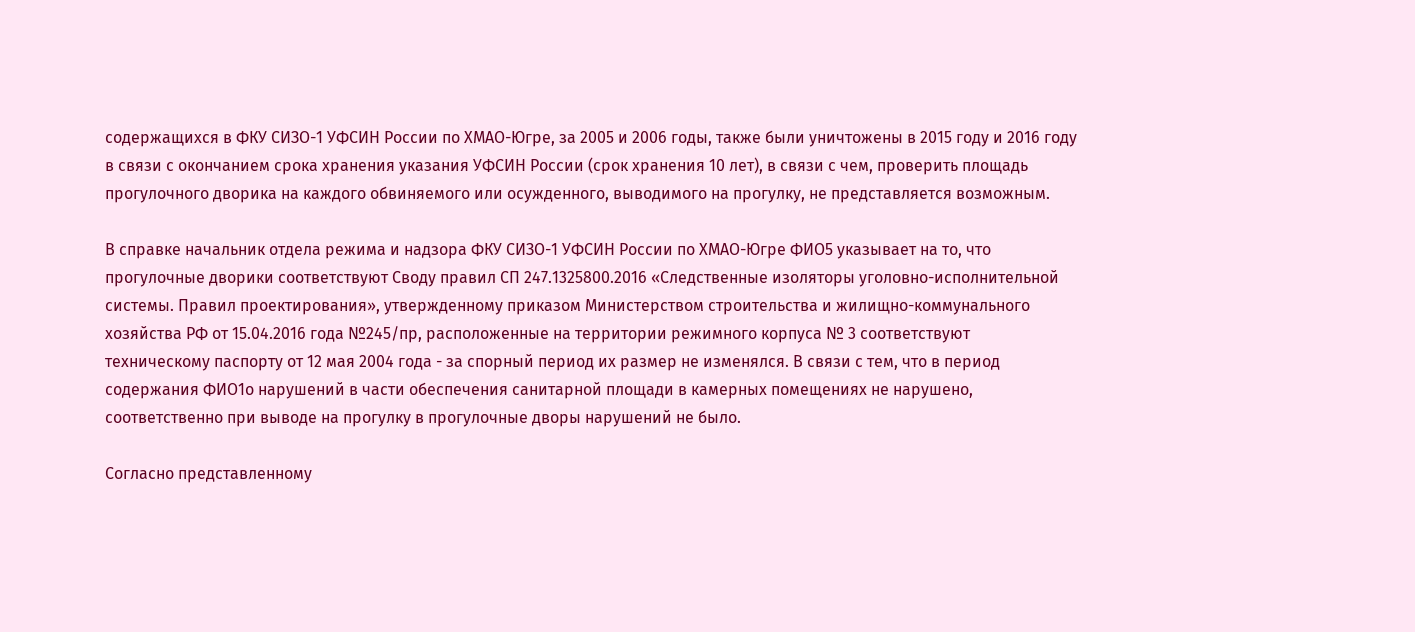содержащихся в ФКУ СИЗО-1 УФСИН России по ХМАО-Югре, за 2005 и 2006 годы, также были уничтожены в 2015 году и 2016 году в связи с окончанием срока хранения указания УФСИН России (срок хранения 10 лет), в связи с чем, проверить площадь прогулочного дворика на каждого обвиняемого или осужденного, выводимого на прогулку, не представляется возможным.

В справке начальник отдела режима и надзора ФКУ СИЗО-1 УФСИН России по ХМАО-Югре ФИО5 указывает на то, что прогулочные дворики соответствуют Своду правил СП 247.1325800.2016 «Следственные изоляторы уголовно-исполнительной системы. Правил проектирования», утвержденному приказом Министерством строительства и жилищно-коммунального хозяйства РФ от 15.04.2016 года №245/пр, расположенные на территории режимного корпуса № 3 соответствуют техническому паспорту от 12 мая 2004 года - за спорный период их размер не изменялся. В связи с тем, что в период содержания ФИО1о нарушений в части обеспечения санитарной площади в камерных помещениях не нарушено, соответственно при выводе на прогулку в прогулочные дворы нарушений не было.

Согласно представленному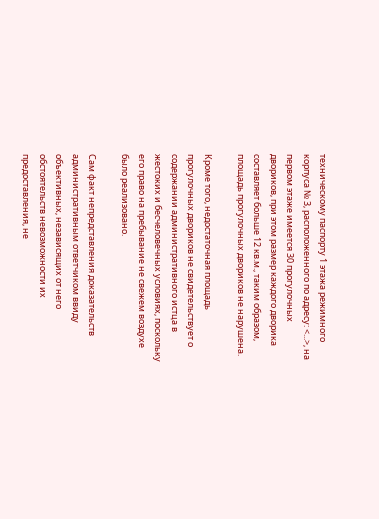техническому паспорту 1 этажа режимного корпуса № 3, расположенного по адресу: <...>, на первом этаже имеется 30 прогулочных двориков, при этом размер каждого дворика составляет больше 12 кв.м., таким образом, площадь прогулочных двориков не нарушена.

Кроме того, недостаточная площадь прогулочных двориков не свидетельствует о содержании административного истца в жестоких и бесчеловечных условиях, поскольку его право на пребывание не свежем воздухе было реализовано.

Сам факт непредставления доказательств административным ответчиком ввиду объективных, независящих от него обстоятельств невозможности их предоставления, не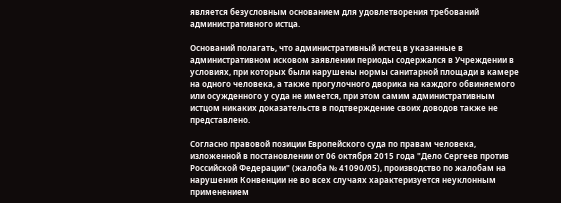является безусловным основанием для удовлетворения требований административного истца.

Оснований полагать, что административный истец в указанные в административном исковом заявлении периоды содержался в Учреждении в условиях, при которых были нарушены нормы санитарной площади в камере на одного человека, а также прогулочного дворика на каждого обвиняемого или осужденного у суда не имеется, при этом самим административным истцом никаких доказательств в подтверждение своих доводов также не представлено.

Согласно правовой позиции Европейского суда по правам человека, изложенной в постановлении от 06 октября 2015 года "Дело Сергеев против Российской Федерации" (жалоба № 41090/05), производство по жалобам на нарушения Конвенции не во всех случаях характеризуется неуклонным применением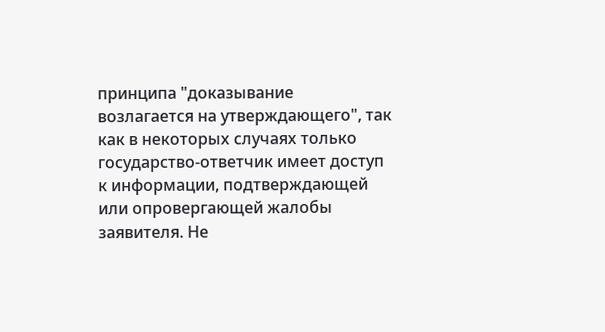принципа "доказывание возлагается на утверждающего", так как в некоторых случаях только государство-ответчик имеет доступ к информации, подтверждающей или опровергающей жалобы заявителя. Не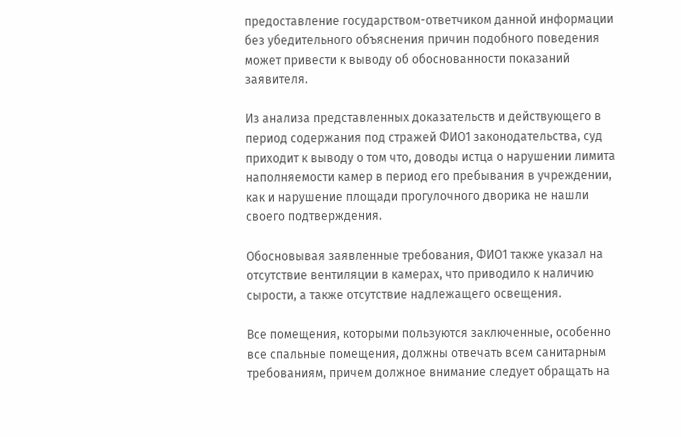предоставление государством-ответчиком данной информации без убедительного объяснения причин подобного поведения может привести к выводу об обоснованности показаний заявителя.

Из анализа представленных доказательств и действующего в период содержания под стражей ФИО1 законодательства, суд приходит к выводу о том что, доводы истца о нарушении лимита наполняемости камер в период его пребывания в учреждении, как и нарушение площади прогулочного дворика не нашли своего подтверждения.

Обосновывая заявленные требования, ФИО1 также указал на отсутствие вентиляции в камерах, что приводило к наличию сырости, а также отсутствие надлежащего освещения.

Все помещения, которыми пользуются заключенные, особенно все спальные помещения, должны отвечать всем санитарным требованиям, причем должное внимание следует обращать на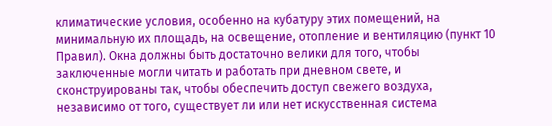климатические условия, особенно на кубатуру этих помещений, на минимальную их площадь, на освещение, отопление и вентиляцию (пункт 10 Правил). Окна должны быть достаточно велики для того, чтобы заключенные могли читать и работать при дневном свете, и сконструированы так, чтобы обеспечить доступ свежего воздуха, независимо от того, существует ли или нет искусственная система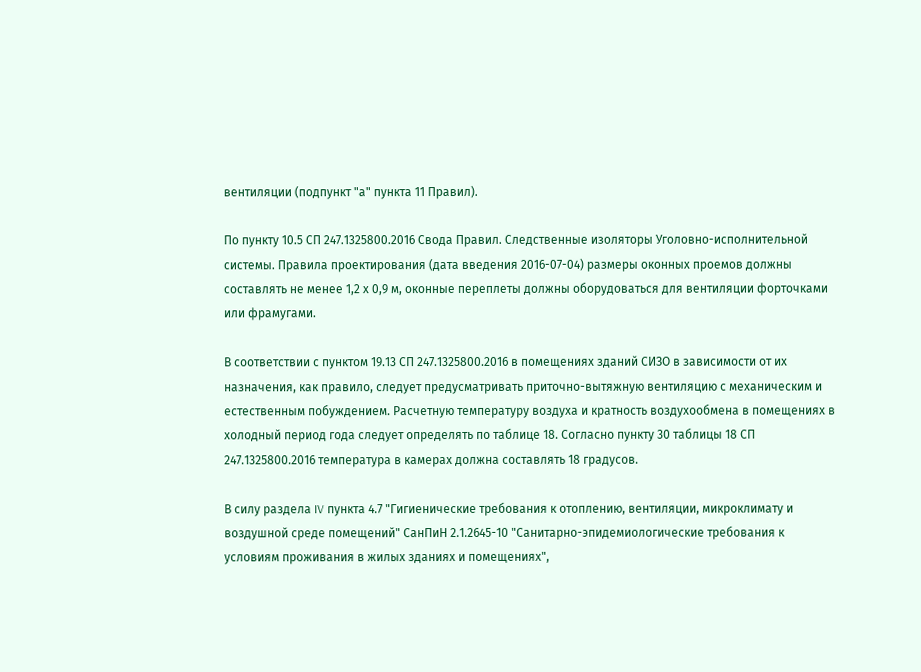вентиляции (подпункт "а" пункта 11 Правил).

По пункту 10.5 СП 247.1325800.2016 Свода Правил. Следственные изоляторы Уголовно-исполнительной системы. Правила проектирования (дата введения 2016-07-04) размеры оконных проемов должны составлять не менее 1,2 х 0,9 м, оконные переплеты должны оборудоваться для вентиляции форточками или фрамугами.

В соответствии с пунктом 19.13 СП 247.1325800.2016 в помещениях зданий СИЗО в зависимости от их назначения, как правило, следует предусматривать приточно-вытяжную вентиляцию с механическим и естественным побуждением. Расчетную температуру воздуха и кратность воздухообмена в помещениях в холодный период года следует определять по таблице 18. Согласно пункту 30 таблицы 18 СП 247.1325800.2016 температура в камерах должна составлять 18 градусов.

В силу раздела IV пункта 4.7 "Гигиенические требования к отоплению, вентиляции, микроклимату и воздушной среде помещений" СанПиН 2.1.2645-10 "Санитарно-эпидемиологические требования к условиям проживания в жилых зданиях и помещениях",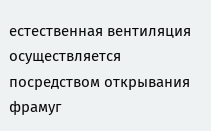естественная вентиляция осуществляется посредством открывания фрамуг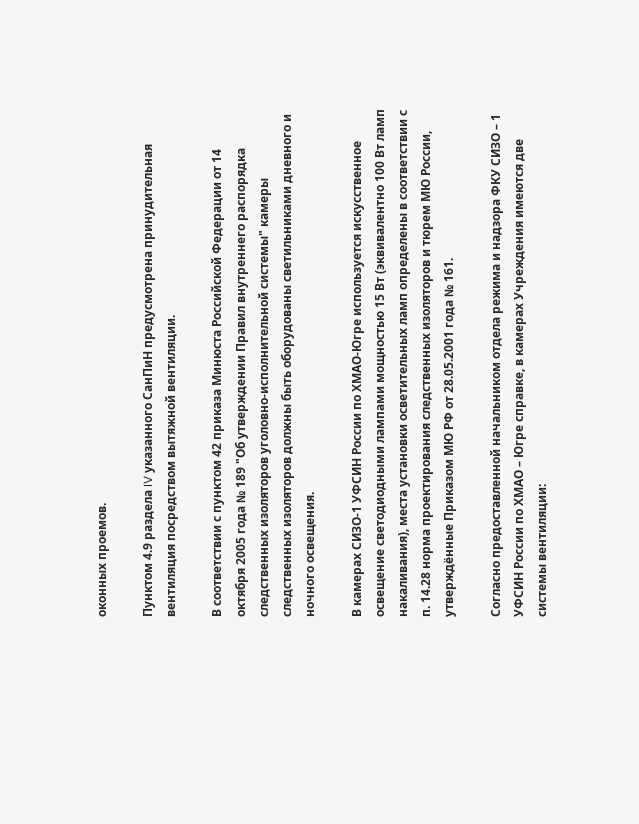оконных проемов.

Пунктом 4.9 раздела IV указанного СанПиН предусмотрена принудительная вентиляция посредством вытяжной вентиляции.

В соответствии с пунктом 42 приказа Минюста Российской Федерации от 14 октября 2005 года № 189 "Об утверждении Правил внутреннего распорядка следственных изоляторов уголовно-исполнительной системы" камеры следственных изоляторов должны быть оборудованы светильниками дневного и ночного освещения.

В камерах СИЗО-1 УФСИН России по ХМАО-Югре используется искусственное освещение светодиодными лампами мощностью 15 Вт (эквивалентно 100 Вт ламп накаливания), места установки осветительных ламп определены в соответствии с п. 14.28 норма проектирования следственных изоляторов и тюрем МЮ России, утверждённые Приказом МЮ РФ от 28.05.2001 года № 161.

Согласно предоставленной начальником отдела режима и надзора ФКУ СИЗО – 1 УФСИН России по ХМАО – Югре справке, в камерах Учреждения имеются две системы вентиляции: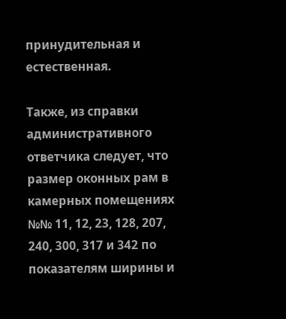принудительная и естественная.

Также, из справки административного ответчика следует, что размер оконных рам в камерных помещениях №№ 11, 12, 23, 128, 207, 240, 300, 317 и 342 по показателям ширины и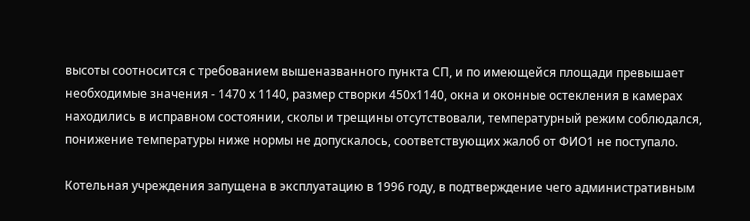высоты соотносится с требованием вышеназванного пункта СП, и по имеющейся площади превышает необходимые значения - 1470 х 1140, размер створки 450х1140, окна и оконные остекления в камерах находились в исправном состоянии, сколы и трещины отсутствовали, температурный режим соблюдался, понижение температуры ниже нормы не допускалось, соответствующих жалоб от ФИО1 не поступало.

Котельная учреждения запущена в эксплуатацию в 1996 году, в подтверждение чего административным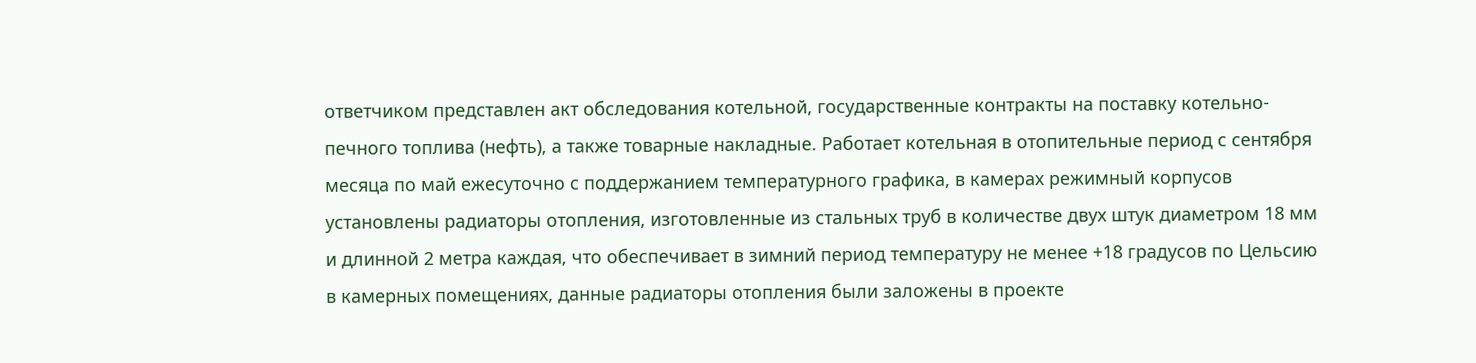ответчиком представлен акт обследования котельной, государственные контракты на поставку котельно-печного топлива (нефть), а также товарные накладные. Работает котельная в отопительные период с сентября месяца по май ежесуточно с поддержанием температурного графика, в камерах режимный корпусов установлены радиаторы отопления, изготовленные из стальных труб в количестве двух штук диаметром 18 мм и длинной 2 метра каждая, что обеспечивает в зимний период температуру не менее +18 градусов по Цельсию в камерных помещениях, данные радиаторы отопления были заложены в проекте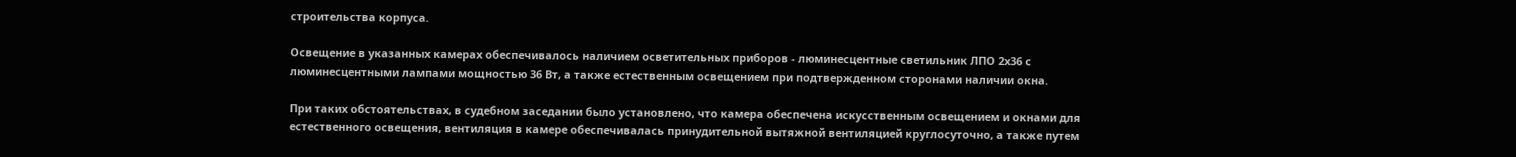строительства корпуса.

Освещение в указанных камерах обеспечивалось наличием осветительных приборов - люминесцентные светильник ЛПО 2х36 с люминесцентными лампами мощностью 36 Вт, а также естественным освещением при подтвержденном сторонами наличии окна.

При таких обстоятельствах, в судебном заседании было установлено, что камера обеспечена искусственным освещением и окнами для естественного освещения, вентиляция в камере обеспечивалась принудительной вытяжной вентиляцией круглосуточно, а также путем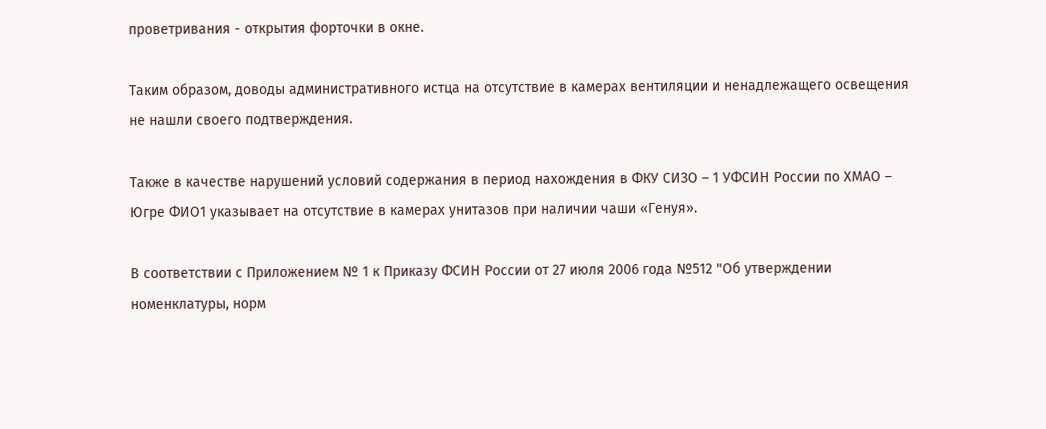проветривания - открытия форточки в окне.

Таким образом, доводы административного истца на отсутствие в камерах вентиляции и ненадлежащего освещения не нашли своего подтверждения.

Также в качестве нарушений условий содержания в период нахождения в ФКУ СИЗО – 1 УФСИН России по ХМАО – Югре ФИО1 указывает на отсутствие в камерах унитазов при наличии чаши «Генуя».

В соответствии с Приложением № 1 к Приказу ФСИН России от 27 июля 2006 года №512 "Об утверждении номенклатуры, норм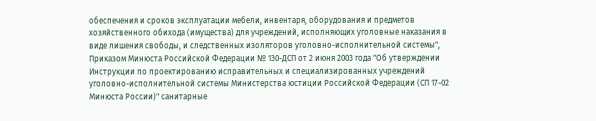обеспечения и сроков эксплуатации мебели, инвентаря, оборудования и предметов хозяйственного обихода (имущества) для учреждений, исполняющих уголовные наказания в виде лишения свободы, и следственных изоляторов уголовно-исполнительной системы", Приказом Минюста Российской Федерации № 130-ДСП от 2 июня 2003 года "Об утверждении Инструкции по проектированию исправительных и специализированных учреждений уголовно-исполнительной системы Министерства юстиции Российской Федерации (СП 17-02 Минюста России)" санитарные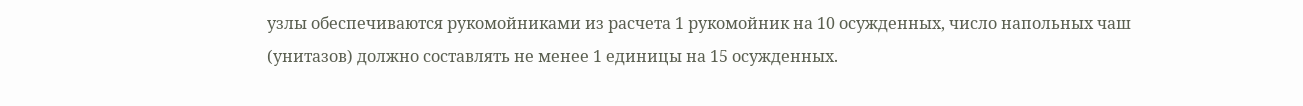узлы обеспечиваются рукомойниками из расчета 1 рукомойник на 10 осужденных, число напольных чаш (унитазов) должно составлять не менее 1 единицы на 15 осужденных.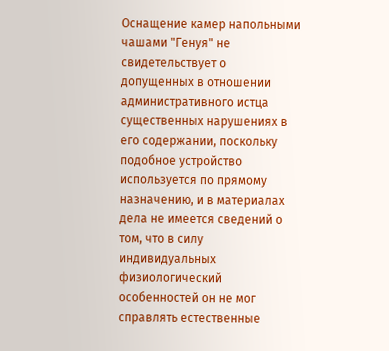Оснащение камер напольными чашами "Генуя" не свидетельствует о допущенных в отношении административного истца существенных нарушениях в его содержании, поскольку подобное устройство используется по прямому назначению, и в материалах дела не имеется сведений о том, что в силу индивидуальных физиологический особенностей он не мог справлять естественные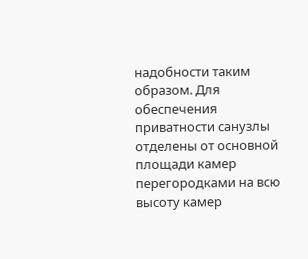надобности таким образом. Для обеспечения приватности санузлы отделены от основной площади камер перегородками на всю высоту камер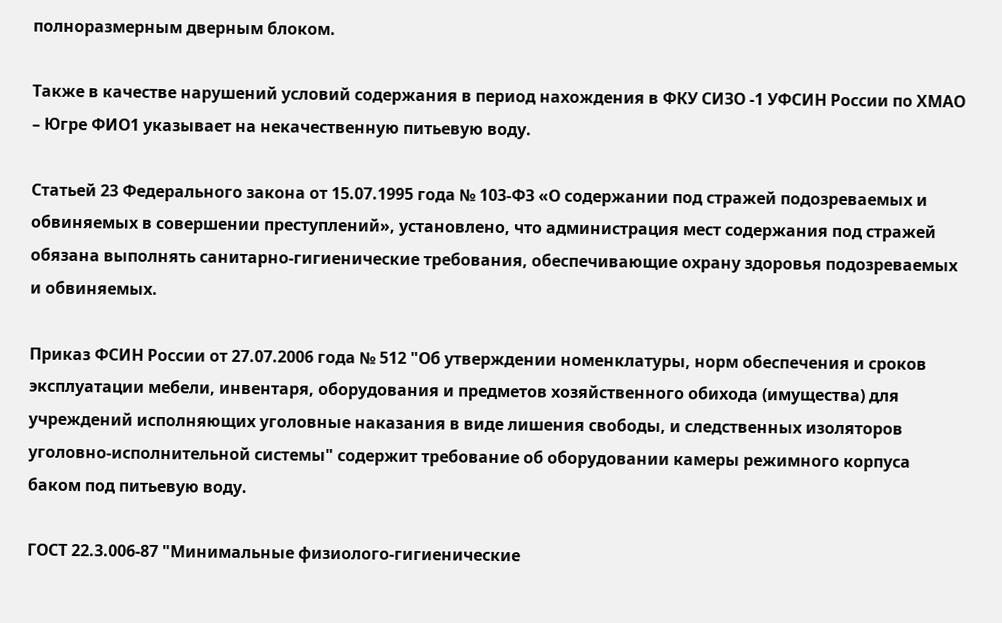полноразмерным дверным блоком.

Также в качестве нарушений условий содержания в период нахождения в ФКУ СИЗО -1 УФСИН России по ХМАО – Югре ФИО1 указывает на некачественную питьевую воду.

Статьей 23 Федерального закона от 15.07.1995 года № 103-ФЗ «О содержании под стражей подозреваемых и обвиняемых в совершении преступлений», установлено, что администрация мест содержания под стражей обязана выполнять санитарно-гигиенические требования, обеспечивающие охрану здоровья подозреваемых и обвиняемых.

Приказ ФСИН России от 27.07.2006 года № 512 "Об утверждении номенклатуры, норм обеспечения и сроков эксплуатации мебели, инвентаря, оборудования и предметов хозяйственного обихода (имущества) для учреждений исполняющих уголовные наказания в виде лишения свободы, и следственных изоляторов уголовно-исполнительной системы" содержит требование об оборудовании камеры режимного корпуса баком под питьевую воду.

ГОСТ 22.3.006-87 "Минимальные физиолого-гигиенические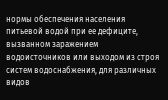нормы обеспечения населения питьевой водой при ее дефиците, вызванном заражением водоисточников или выходом из строя систем водоснабжения, для различных видов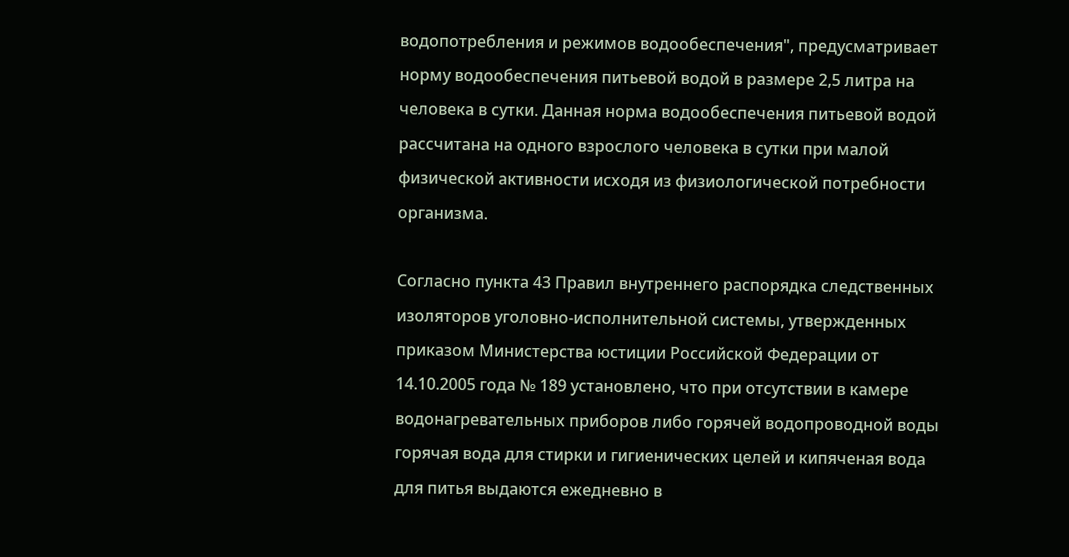водопотребления и режимов водообеспечения", предусматривает норму водообеспечения питьевой водой в размере 2,5 литра на человека в сутки. Данная норма водообеспечения питьевой водой рассчитана на одного взрослого человека в сутки при малой физической активности исходя из физиологической потребности организма.

Согласно пункта 43 Правил внутреннего распорядка следственных изоляторов уголовно-исполнительной системы, утвержденных приказом Министерства юстиции Российской Федерации от 14.10.2005 года № 189 установлено, что при отсутствии в камере водонагревательных приборов либо горячей водопроводной воды горячая вода для стирки и гигиенических целей и кипяченая вода для питья выдаются ежедневно в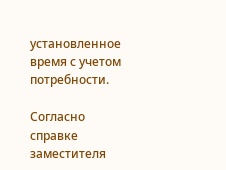установленное время с учетом потребности.

Согласно справке заместителя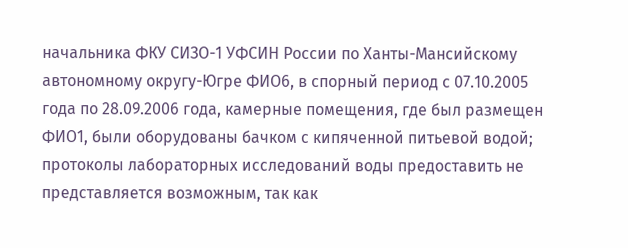начальника ФКУ СИЗО-1 УФСИН России по Ханты-Мансийскому автономному округу-Югре ФИО6, в спорный период с 07.10.2005 года по 28.09.2006 года, камерные помещения, где был размещен ФИО1, были оборудованы бачком с кипяченной питьевой водой; протоколы лабораторных исследований воды предоставить не представляется возможным, так как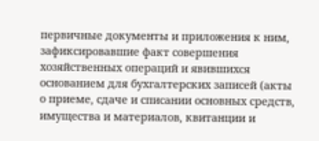первичные документы и приложения к ним, зафиксировавшие факт совершения хозяйственных операций и явившихся основанием для бухгалтерских записей (акты о приеме, сдаче и списании основных средств, имущества и материалов, квитанции и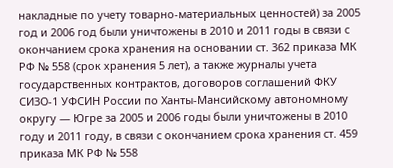накладные по учету товарно-материальных ценностей) за 2005 год и 2006 год были уничтожены в 2010 и 2011 годы в связи с окончанием срока хранения на основании ст. 362 приказа МК РФ № 558 (срок хранения 5 лет), а также журналы учета государственных контрактов, договоров соглашений ФКУ СИЗО-1 УФСИН России по Ханты-Мансийскому автономному округу — Югре за 2005 и 2006 годы были уничтожены в 2010 году и 2011 году, в связи с окончанием срока хранения ст. 459 приказа МК РФ № 558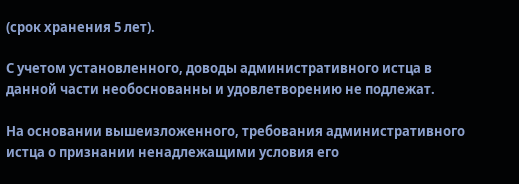(срок хранения 5 лет).

С учетом установленного, доводы административного истца в данной части необоснованны и удовлетворению не подлежат.

На основании вышеизложенного, требования административного истца о признании ненадлежащими условия его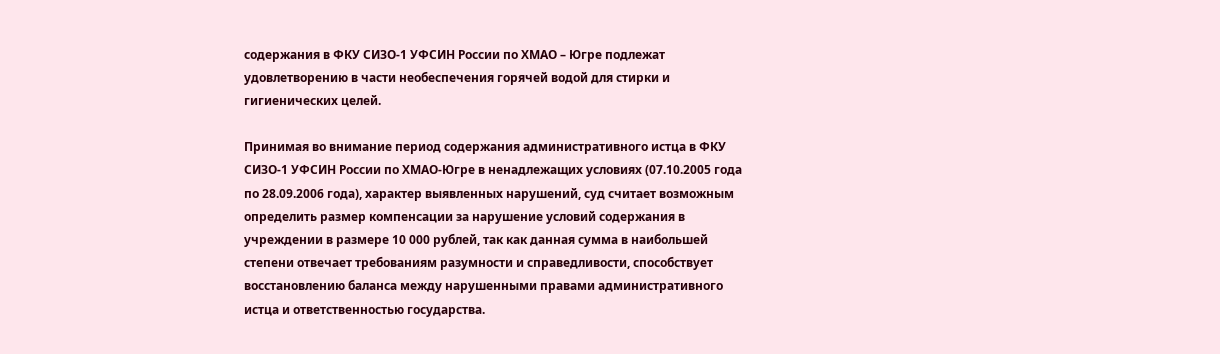содержания в ФКУ СИЗО-1 УФСИН России по ХМАО – Югре подлежат удовлетворению в части необеспечения горячей водой для стирки и гигиенических целей.

Принимая во внимание период содержания административного истца в ФКУ СИЗО-1 УФСИН России по ХМАО-Югре в ненадлежащих условиях (07.10.2005 года по 28.09.2006 года), характер выявленных нарушений, суд считает возможным определить размер компенсации за нарушение условий содержания в учреждении в размере 10 000 рублей, так как данная сумма в наибольшей степени отвечает требованиям разумности и справедливости, способствует восстановлению баланса между нарушенными правами административного истца и ответственностью государства.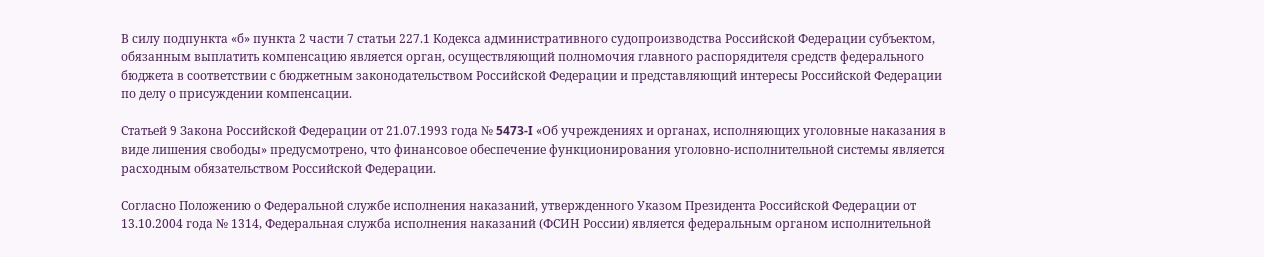В силу подпункта «б» пункта 2 части 7 статьи 227.1 Кодекса административного судопроизводства Российской Федерации субъектом, обязанным выплатить компенсацию является орган, осуществляющий полномочия главного распорядителя средств федерального бюджета в соответствии с бюджетным законодательством Российской Федерации и представляющий интересы Российской Федерации по делу о присуждении компенсации.

Статьей 9 Закона Российской Федерации от 21.07.1993 года № 5473-I «Об учреждениях и органах, исполняющих уголовные наказания в виде лишения свободы» предусмотрено, что финансовое обеспечение функционирования уголовно-исполнительной системы является расходным обязательством Российской Федерации.

Согласно Положению о Федеральной службе исполнения наказаний, утвержденного Указом Президента Российской Федерации от 13.10.2004 года № 1314, Федеральная служба исполнения наказаний (ФСИН России) является федеральным органом исполнительной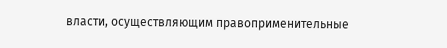власти, осуществляющим правоприменительные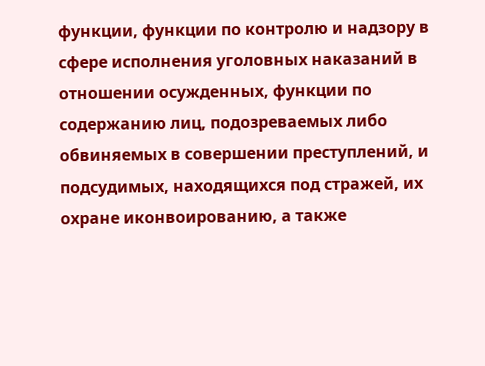функции, функции по контролю и надзору в сфере исполнения уголовных наказаний в отношении осужденных, функции по содержанию лиц, подозреваемых либо обвиняемых в совершении преступлений, и подсудимых, находящихся под стражей, их охране иконвоированию, а также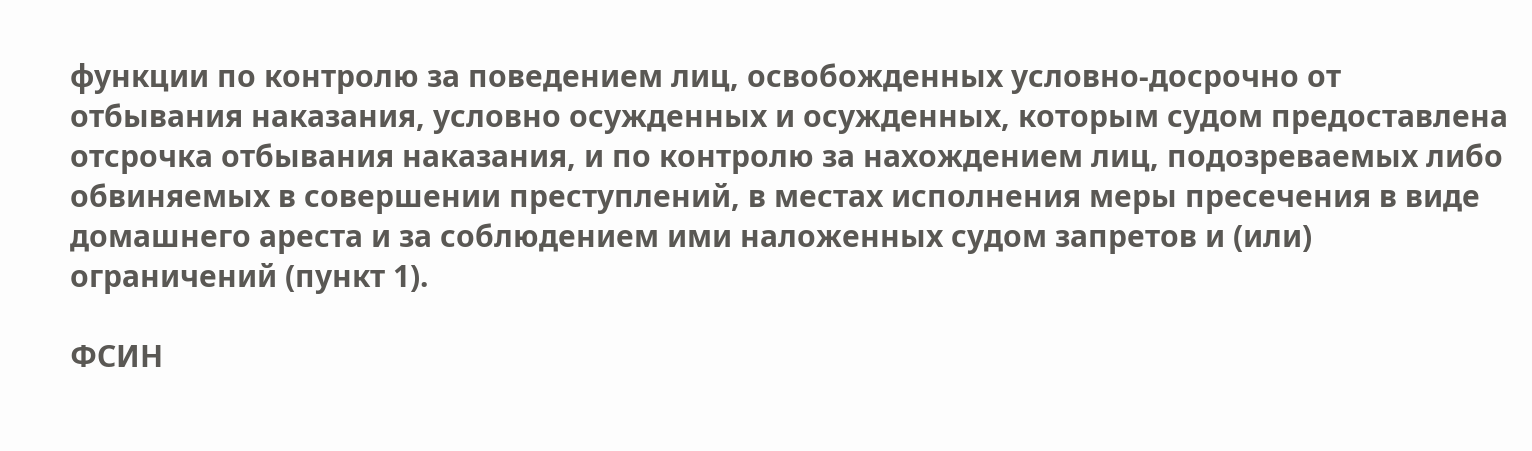функции по контролю за поведением лиц, освобожденных условно-досрочно от отбывания наказания, условно осужденных и осужденных, которым судом предоставлена отсрочка отбывания наказания, и по контролю за нахождением лиц, подозреваемых либо обвиняемых в совершении преступлений, в местах исполнения меры пресечения в виде домашнего ареста и за соблюдением ими наложенных судом запретов и (или) ограничений (пункт 1).

ФСИН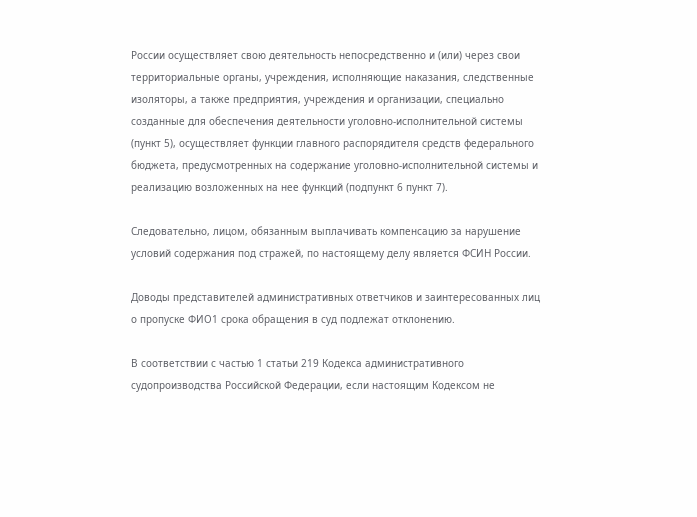России осуществляет свою деятельность непосредственно и (или) через свои территориальные органы, учреждения, исполняющие наказания, следственные изоляторы, а также предприятия, учреждения и организации, специально созданные для обеспечения деятельности уголовно-исполнительной системы (пункт 5), осуществляет функции главного распорядителя средств федерального бюджета, предусмотренных на содержание уголовно-исполнительной системы и реализацию возложенных на нее функций (подпункт 6 пункт 7).

Следовательно, лицом, обязанным выплачивать компенсацию за нарушение условий содержания под стражей, по настоящему делу является ФСИН России.

Доводы представителей административных ответчиков и заинтересованных лиц о пропуске ФИО1 срока обращения в суд подлежат отклонению.

В соответствии с частью 1 статьи 219 Кодекса административного судопроизводства Российской Федерации, если настоящим Кодексом не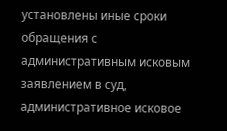установлены иные сроки обращения с административным исковым заявлением в суд, административное исковое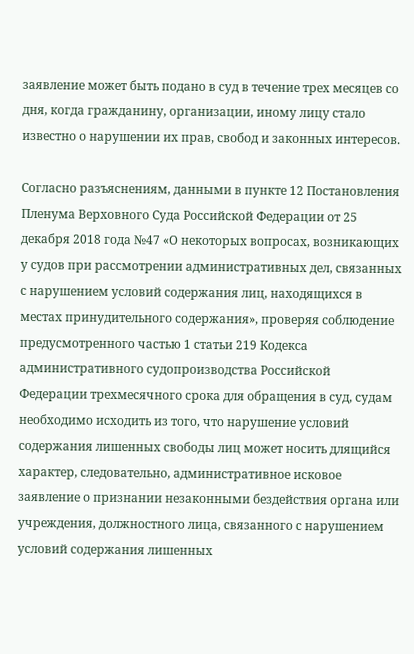заявление может быть подано в суд в течение трех месяцев со дня, когда гражданину, организации, иному лицу стало известно о нарушении их прав, свобод и законных интересов.

Согласно разъяснениям, данными в пункте 12 Постановления Пленума Верховного Суда Российской Федерации от 25 декабря 2018 года №47 «О некоторых вопросах, возникающих у судов при рассмотрении административных дел, связанных с нарушением условий содержания лиц, находящихся в местах принудительного содержания», проверяя соблюдение предусмотренного частью 1 статьи 219 Кодекса административного судопроизводства Российской Федерации трехмесячного срока для обращения в суд, судам необходимо исходить из того, что нарушение условий содержания лишенных свободы лиц может носить длящийся характер, следовательно, административное исковое заявление о признании незаконными бездействия органа или учреждения, должностного лица, связанного с нарушением условий содержания лишенных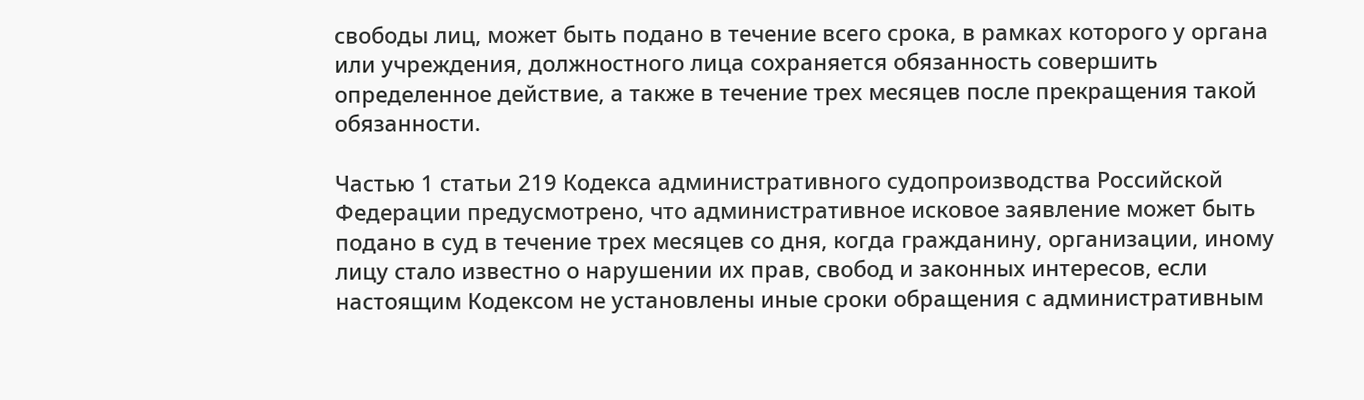свободы лиц, может быть подано в течение всего срока, в рамках которого у органа или учреждения, должностного лица сохраняется обязанность совершить определенное действие, а также в течение трех месяцев после прекращения такой обязанности.

Частью 1 статьи 219 Кодекса административного судопроизводства Российской Федерации предусмотрено, что административное исковое заявление может быть подано в суд в течение трех месяцев со дня, когда гражданину, организации, иному лицу стало известно о нарушении их прав, свобод и законных интересов, если настоящим Кодексом не установлены иные сроки обращения с административным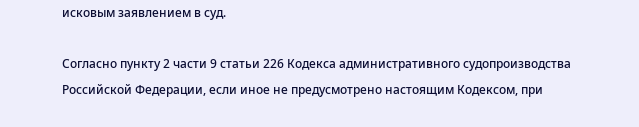исковым заявлением в суд.

Согласно пункту 2 части 9 статьи 226 Кодекса административного судопроизводства Российской Федерации, если иное не предусмотрено настоящим Кодексом, при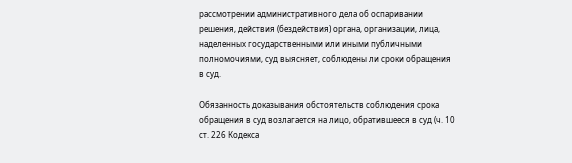рассмотрении административного дела об оспаривании решения, действия (бездействия) органа, организации, лица, наделенных государственными или иными публичными полномочиями, суд выясняет, соблюдены ли сроки обращения в суд.

Обязанность доказывания обстоятельств соблюдения срока обращения в суд возлагается на лицо, обратившееся в суд (ч. 10 ст. 226 Кодекса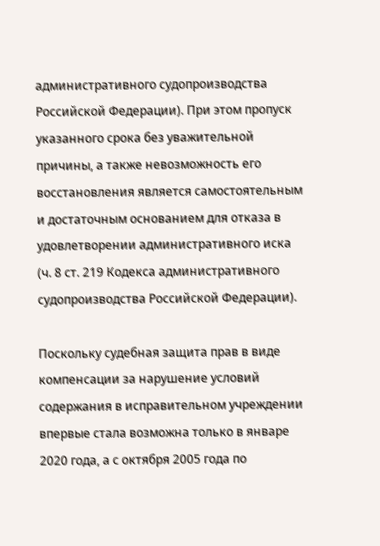административного судопроизводства Российской Федерации). При этом пропуск указанного срока без уважительной причины, а также невозможность его восстановления является самостоятельным и достаточным основанием для отказа в удовлетворении административного иска (ч. 8 ст. 219 Кодекса административного судопроизводства Российской Федерации).

Поскольку судебная защита прав в виде компенсации за нарушение условий содержания в исправительном учреждении впервые стала возможна только в январе 2020 года, а с октября 2005 года по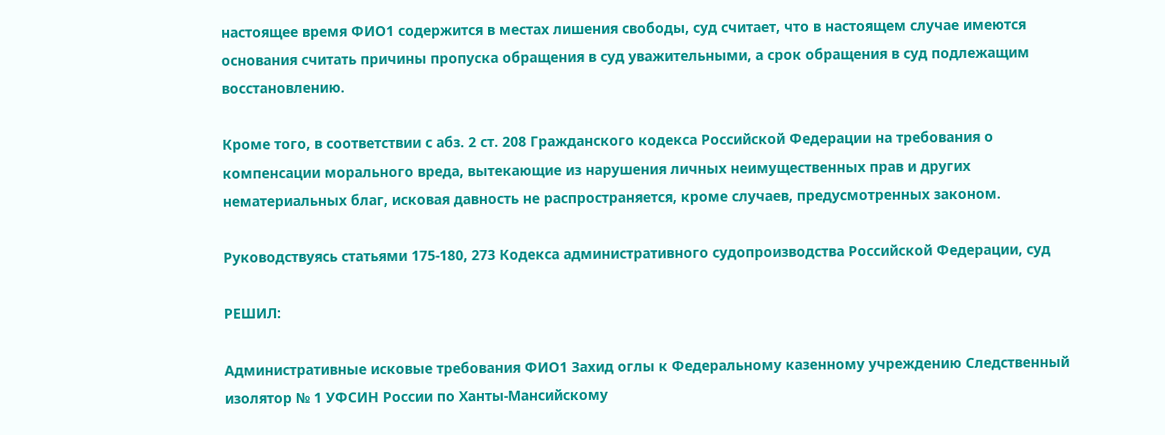настоящее время ФИО1 содержится в местах лишения свободы, суд считает, что в настоящем случае имеются основания считать причины пропуска обращения в суд уважительными, а срок обращения в суд подлежащим восстановлению.

Кроме того, в соответствии с абз. 2 ст. 208 Гражданского кодекса Российской Федерации на требования о компенсации морального вреда, вытекающие из нарушения личных неимущественных прав и других нематериальных благ, исковая давность не распространяется, кроме случаев, предусмотренных законом.

Руководствуясь статьями 175-180, 273 Кодекса административного судопроизводства Российской Федерации, суд

РЕШИЛ:

Административные исковые требования ФИО1 Захид оглы к Федеральному казенному учреждению Следственный изолятор № 1 УФСИН России по Ханты-Мансийскому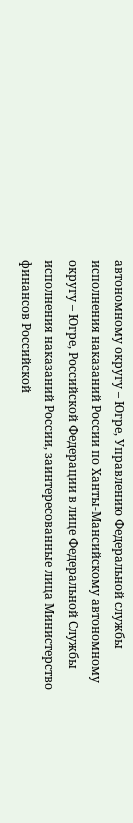автономному округу – Югре, Управлению Федеральной службы исполнения наказаний России по Ханты-Мансийскому автономному округу – Югре, Российской Федерации в лице Федеральной Службы исполнения наказаний России, заинтересованные лица Министерство финансов Российской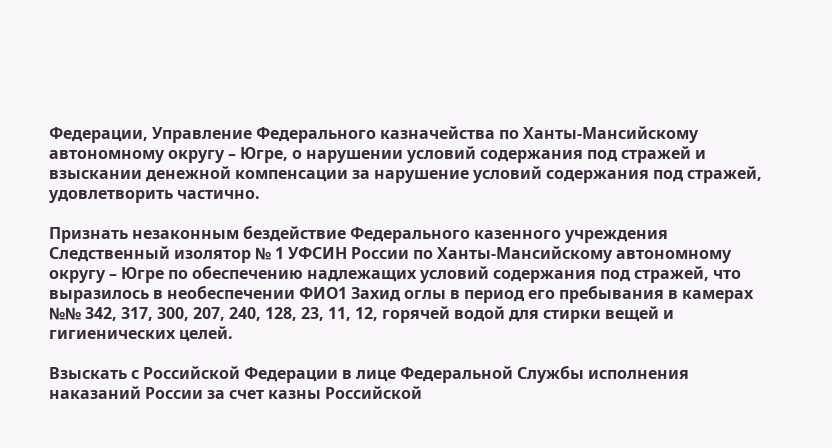Федерации, Управление Федерального казначейства по Ханты-Мансийскому автономному округу – Югре, о нарушении условий содержания под стражей и взыскании денежной компенсации за нарушение условий содержания под стражей, удовлетворить частично.

Признать незаконным бездействие Федерального казенного учреждения Следственный изолятор № 1 УФСИН России по Ханты-Мансийскому автономному округу – Югре по обеспечению надлежащих условий содержания под стражей, что выразилось в необеспечении ФИО1 Захид оглы в период его пребывания в камерах №№ 342, 317, 300, 207, 240, 128, 23, 11, 12, горячей водой для стирки вещей и гигиенических целей.

Взыскать с Российской Федерации в лице Федеральной Службы исполнения наказаний России за счет казны Российской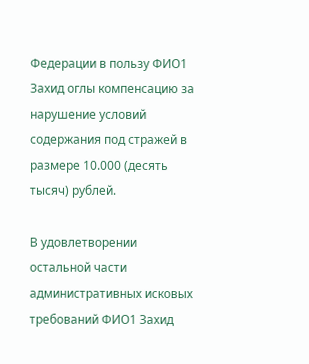Федерации в пользу ФИО1 Захид оглы компенсацию за нарушение условий содержания под стражей в размере 10.000 (десять тысяч) рублей.

В удовлетворении остальной части административных исковых требований ФИО1 Захид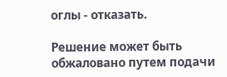оглы - отказать.

Решение может быть обжаловано путем подачи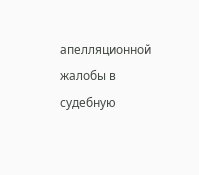апелляционной жалобы в судебную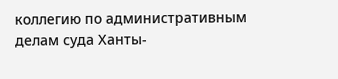коллегию по административным делам суда Ханты-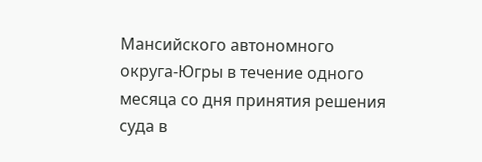Мансийского автономного округа-Югры в течение одного месяца со дня принятия решения суда в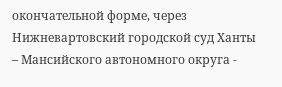окончательной форме, через Нижневартовский городской суд Ханты – Мансийского автономного округа -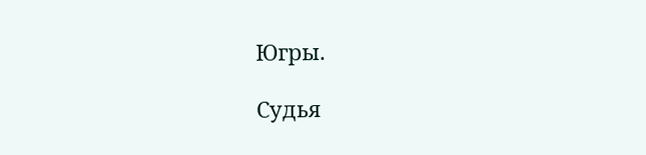Югры.

Судья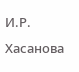И.Р. Хасанова